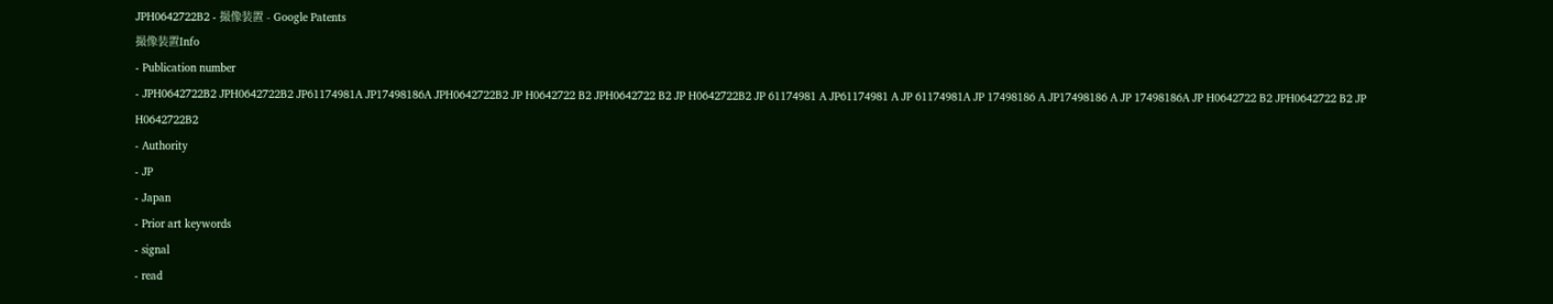JPH0642722B2 - 撮像装置 - Google Patents
撮像装置Info
- Publication number
- JPH0642722B2 JPH0642722B2 JP61174981A JP17498186A JPH0642722B2 JP H0642722 B2 JPH0642722 B2 JP H0642722B2 JP 61174981 A JP61174981 A JP 61174981A JP 17498186 A JP17498186 A JP 17498186A JP H0642722 B2 JPH0642722 B2 JP H0642722B2
- Authority
- JP
- Japan
- Prior art keywords
- signal
- read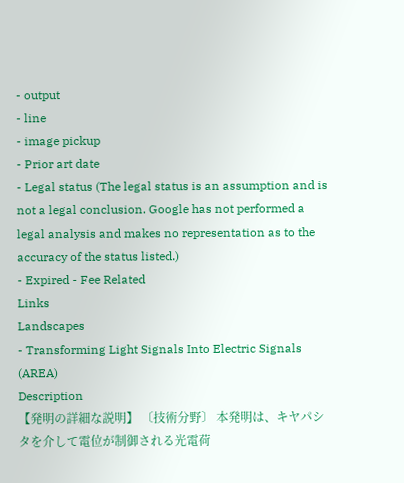- output
- line
- image pickup
- Prior art date
- Legal status (The legal status is an assumption and is not a legal conclusion. Google has not performed a legal analysis and makes no representation as to the accuracy of the status listed.)
- Expired - Fee Related
Links
Landscapes
- Transforming Light Signals Into Electric Signals (AREA)
Description
【発明の詳細な説明】 〔技術分野〕 本発明は、キヤパシタを介して電位が制御される光電荷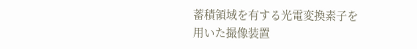蓄積領域を有する光電変換素子を用いた撮像装置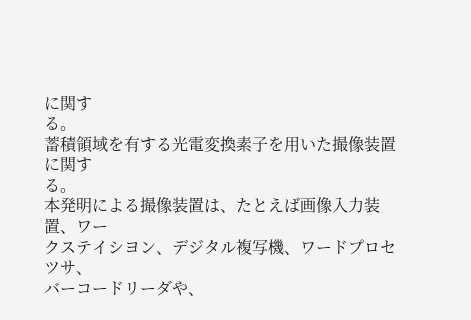に関す
る。
蓄積領域を有する光電変換素子を用いた撮像装置に関す
る。
本発明による撮像装置は、たとえば画像入力装置、ワー
クステイシヨン、デジタル複写機、ワードプロセツサ、
バーコードリーダや、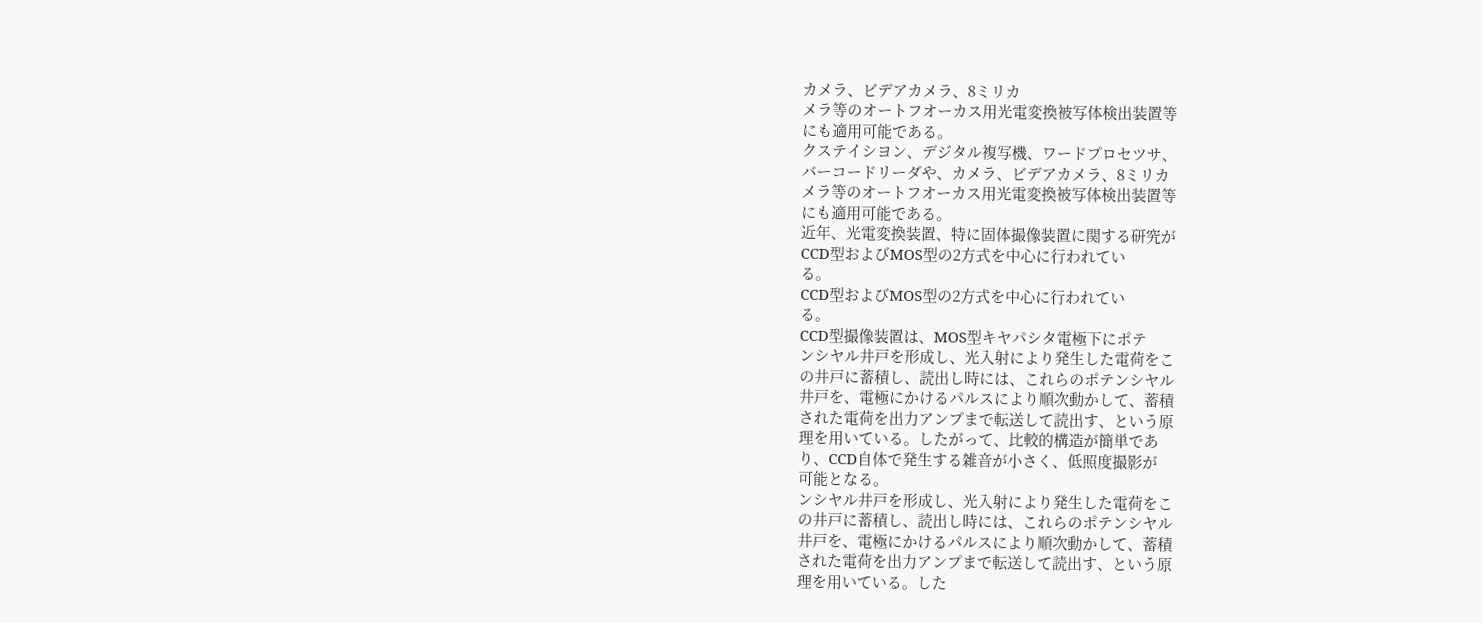カメラ、ビデアカメラ、8ミリカ
メラ等のオートフオーカス用光電変換被写体検出装置等
にも適用可能である。
クステイシヨン、デジタル複写機、ワードプロセツサ、
バーコードリーダや、カメラ、ビデアカメラ、8ミリカ
メラ等のオートフオーカス用光電変換被写体検出装置等
にも適用可能である。
近年、光電変換装置、特に固体撮像装置に関する研究が
CCD型およびMOS型の2方式を中心に行われてい
る。
CCD型およびMOS型の2方式を中心に行われてい
る。
CCD型撮像装置は、MOS型キヤパシタ電極下にポテ
ンシヤル井戸を形成し、光入射により発生した電荷をこ
の井戸に蓄積し、読出し時には、これらのポテンシヤル
井戸を、電極にかけるパルスにより順次動かして、蓄積
された電荷を出力アンプまで転送して読出す、という原
理を用いている。したがって、比較的構造が簡単であ
り、CCD自体で発生する雑音が小さく、低照度撮影が
可能となる。
ンシヤル井戸を形成し、光入射により発生した電荷をこ
の井戸に蓄積し、読出し時には、これらのポテンシヤル
井戸を、電極にかけるパルスにより順次動かして、蓄積
された電荷を出力アンプまで転送して読出す、という原
理を用いている。した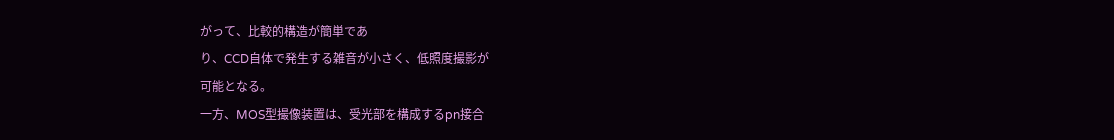がって、比較的構造が簡単であ
り、CCD自体で発生する雑音が小さく、低照度撮影が
可能となる。
一方、MOS型撮像装置は、受光部を構成するpn接合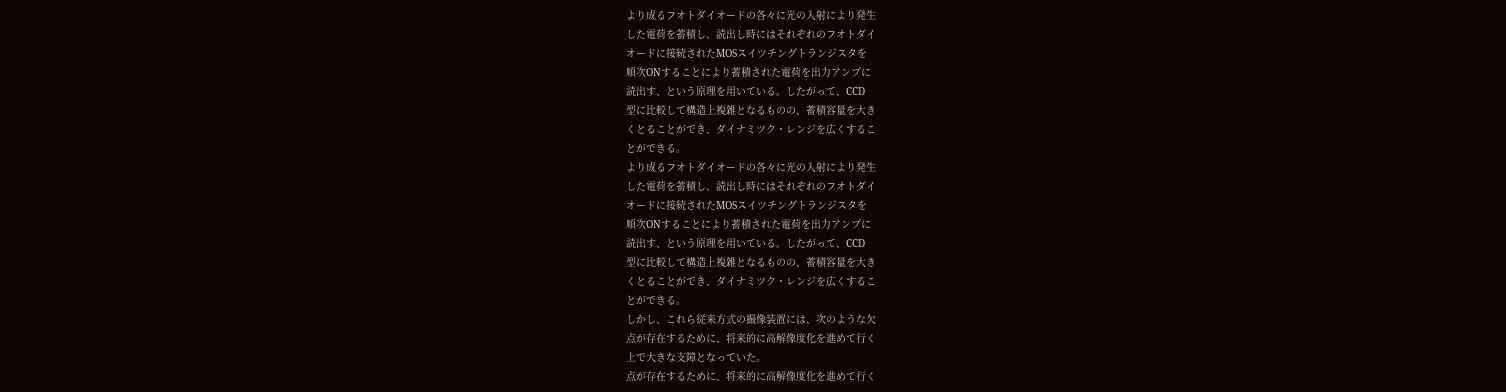より成るフオトダイオードの各々に光の入射により発生
した電荷を蓄積し、読出し時にはそれぞれのフオトダイ
オードに接続されたMOSスイツチングトランジスタを
順次ONすることにより蓄積された電荷を出力アンプに
読出す、という原理を用いている。したがって、CCD
型に比較して構造上複雑となるものの、蓄積容量を大き
くとることができ、ダイナミツク・レンジを広くするこ
とができる。
より成るフオトダイオードの各々に光の入射により発生
した電荷を蓄積し、読出し時にはそれぞれのフオトダイ
オードに接続されたMOSスイツチングトランジスタを
順次ONすることにより蓄積された電荷を出力アンプに
読出す、という原理を用いている。したがって、CCD
型に比較して構造上複雑となるものの、蓄積容量を大き
くとることができ、ダイナミツク・レンジを広くするこ
とができる。
しかし、これら従来方式の撮像装置には、次のような欠
点が存在するために、将来的に高解像度化を進めて行く
上で大きな支障となっていた。
点が存在するために、将来的に高解像度化を進めて行く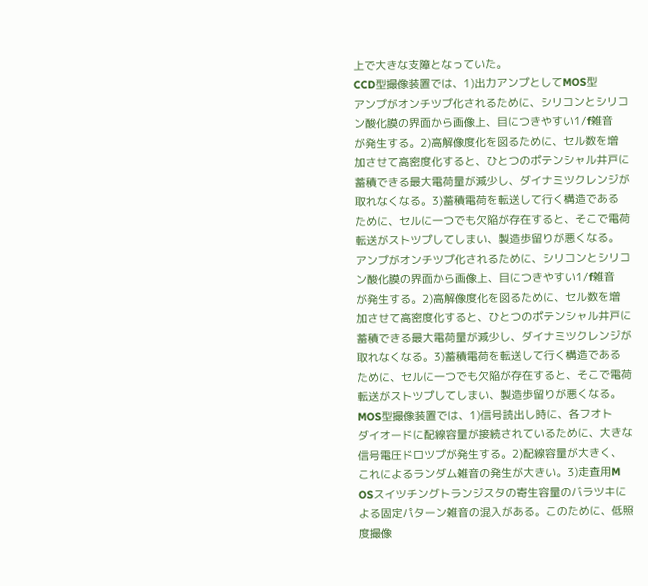上で大きな支障となっていた。
CCD型撮像装置では、1)出力アンプとしてMOS型
アンプがオンチツプ化されるために、シリコンとシリコ
ン酸化膜の界面から画像上、目につきやすい1/f雑音
が発生する。2)高解像度化を図るために、セル数を増
加させて高密度化すると、ひとつのポテンシャル井戸に
蓄積できる最大電荷量が減少し、ダイナミツクレンジが
取れなくなる。3)蓄積電荷を転送して行く構造である
ために、セルに一つでも欠陥が存在すると、そこで電荷
転送がストツプしてしまい、製造歩留りが悪くなる。
アンプがオンチツプ化されるために、シリコンとシリコ
ン酸化膜の界面から画像上、目につきやすい1/f雑音
が発生する。2)高解像度化を図るために、セル数を増
加させて高密度化すると、ひとつのポテンシャル井戸に
蓄積できる最大電荷量が減少し、ダイナミツクレンジが
取れなくなる。3)蓄積電荷を転送して行く構造である
ために、セルに一つでも欠陥が存在すると、そこで電荷
転送がストツプしてしまい、製造歩留りが悪くなる。
MOS型撮像装置では、1)信号読出し時に、各フオト
ダイオードに配線容量が接続されているために、大きな
信号電圧ドロツプが発生する。2)配線容量が大きく、
これによるランダム雑音の発生が大きい。3)走査用M
OSスイツチングトランジスタの寄生容量のバラツキに
よる固定パターン雑音の混入がある。このために、低照
度撮像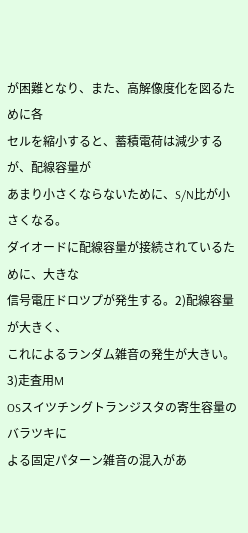が困難となり、また、高解像度化を図るために各
セルを縮小すると、蓄積電荷は減少するが、配線容量が
あまり小さくならないために、S/N比が小さくなる。
ダイオードに配線容量が接続されているために、大きな
信号電圧ドロツプが発生する。2)配線容量が大きく、
これによるランダム雑音の発生が大きい。3)走査用M
OSスイツチングトランジスタの寄生容量のバラツキに
よる固定パターン雑音の混入があ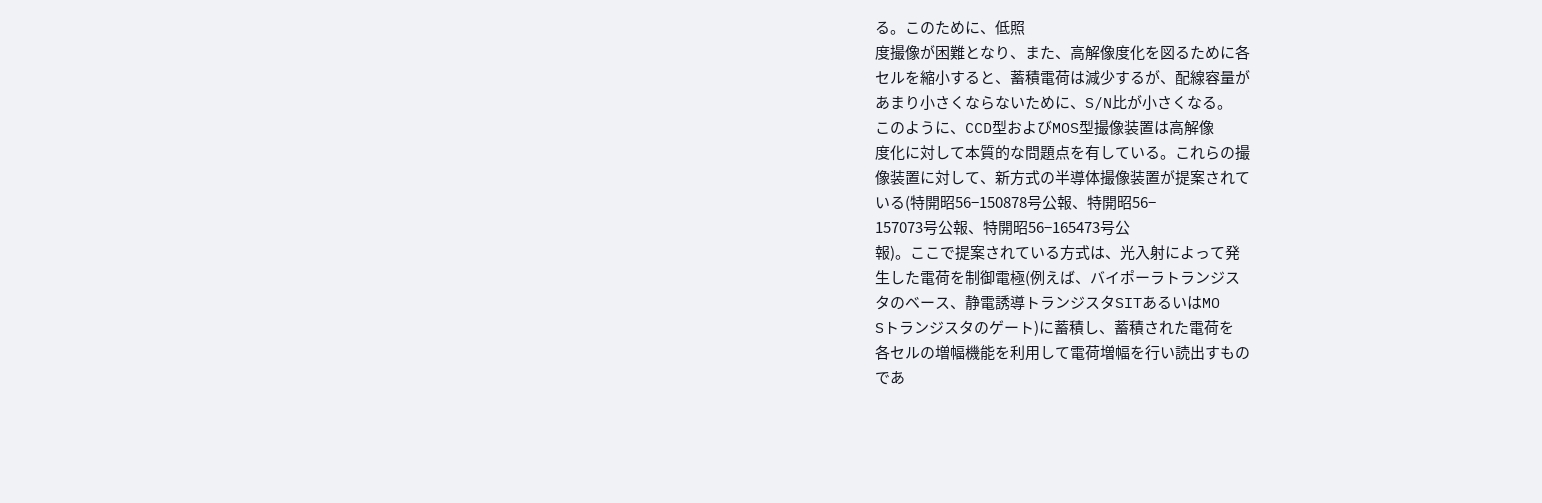る。このために、低照
度撮像が困難となり、また、高解像度化を図るために各
セルを縮小すると、蓄積電荷は減少するが、配線容量が
あまり小さくならないために、S/N比が小さくなる。
このように、CCD型およびMOS型撮像装置は高解像
度化に対して本質的な問題点を有している。これらの撮
像装置に対して、新方式の半導体撮像装置が提案されて
いる(特開昭56−150878号公報、特開昭56−
157073号公報、特開昭56−165473号公
報)。ここで提案されている方式は、光入射によって発
生した電荷を制御電極(例えば、バイポーラトランジス
タのベース、静電誘導トランジスタSITあるいはMO
Sトランジスタのゲート)に蓄積し、蓄積された電荷を
各セルの増幅機能を利用して電荷増幅を行い読出すもの
であ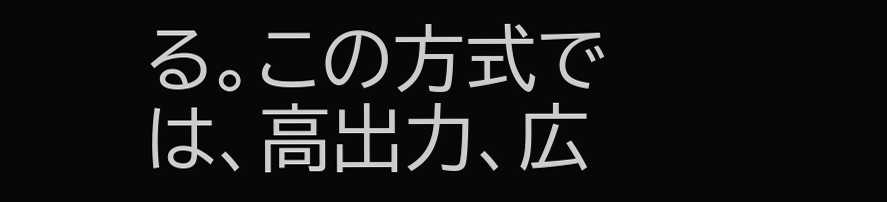る。この方式では、高出力、広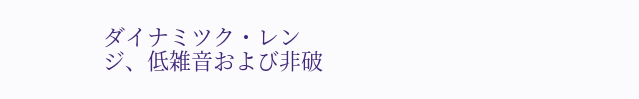ダイナミツク・レン
ジ、低雑音および非破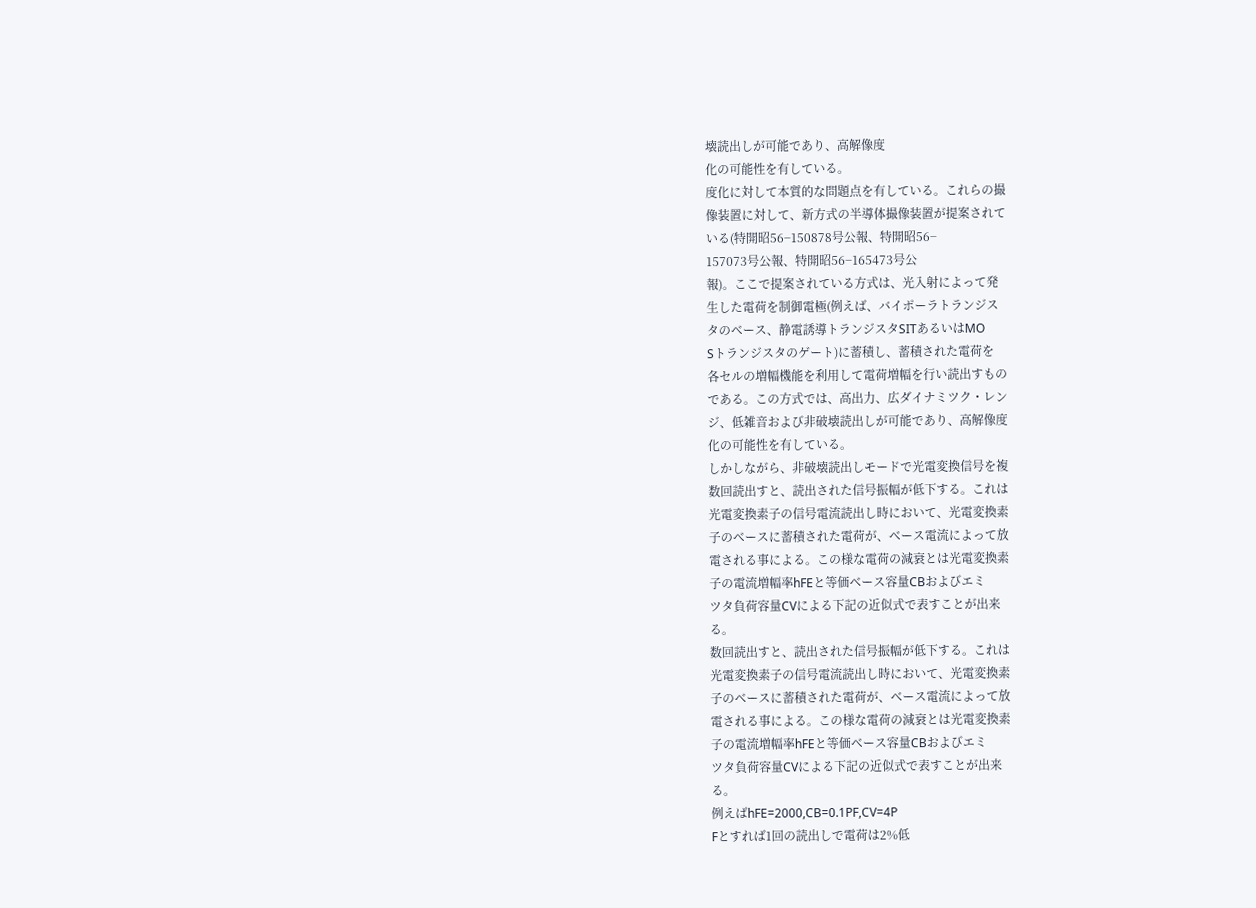壊読出しが可能であり、高解像度
化の可能性を有している。
度化に対して本質的な問題点を有している。これらの撮
像装置に対して、新方式の半導体撮像装置が提案されて
いる(特開昭56−150878号公報、特開昭56−
157073号公報、特開昭56−165473号公
報)。ここで提案されている方式は、光入射によって発
生した電荷を制御電極(例えば、バイポーラトランジス
タのベース、静電誘導トランジスタSITあるいはMO
Sトランジスタのゲート)に蓄積し、蓄積された電荷を
各セルの増幅機能を利用して電荷増幅を行い読出すもの
である。この方式では、高出力、広ダイナミツク・レン
ジ、低雑音および非破壊読出しが可能であり、高解像度
化の可能性を有している。
しかしながら、非破壊読出しモードで光電変換信号を複
数回読出すと、読出された信号振幅が低下する。これは
光電変換素子の信号電流読出し時において、光電変換素
子のベースに蓄積された電荷が、ベース電流によって放
電される事による。この様な電荷の減衰とは光電変換素
子の電流増幅率hFEと等価ベース容量CBおよびエミ
ツタ負荷容量CVによる下記の近似式で表すことが出来
る。
数回読出すと、読出された信号振幅が低下する。これは
光電変換素子の信号電流読出し時において、光電変換素
子のベースに蓄積された電荷が、ベース電流によって放
電される事による。この様な電荷の減衰とは光電変換素
子の電流増幅率hFEと等価ベース容量CBおよびエミ
ツタ負荷容量CVによる下記の近似式で表すことが出来
る。
例えばhFE=2000,CB=0.1PF,CV=4P
Fとすれば1回の読出しで電荷は2%低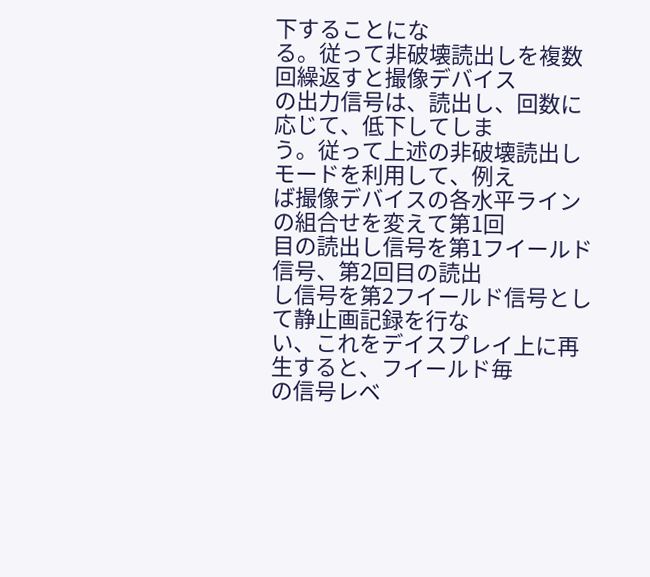下することにな
る。従って非破壊読出しを複数回繰返すと撮像デバイス
の出力信号は、読出し、回数に応じて、低下してしま
う。従って上述の非破壊読出しモードを利用して、例え
ば撮像デバイスの各水平ラインの組合せを変えて第1回
目の読出し信号を第1フイールド信号、第2回目の読出
し信号を第2フイールド信号として静止画記録を行な
い、これをデイスプレイ上に再生すると、フイールド毎
の信号レベ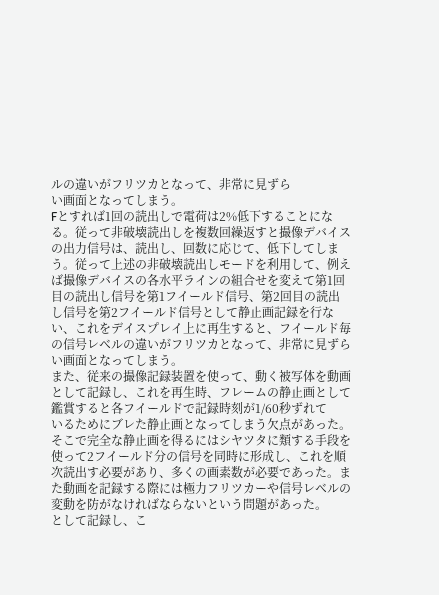ルの違いがフリツカとなって、非常に見ずら
い画面となってしまう。
Fとすれば1回の読出しで電荷は2%低下することにな
る。従って非破壊読出しを複数回繰返すと撮像デバイス
の出力信号は、読出し、回数に応じて、低下してしま
う。従って上述の非破壊読出しモードを利用して、例え
ば撮像デバイスの各水平ラインの組合せを変えて第1回
目の読出し信号を第1フイールド信号、第2回目の読出
し信号を第2フイールド信号として静止画記録を行な
い、これをデイスプレイ上に再生すると、フイールド毎
の信号レベルの違いがフリツカとなって、非常に見ずら
い画面となってしまう。
また、従来の撮像記録装置を使って、動く被写体を動画
として記録し、これを再生時、フレームの静止画として
鑑賞すると各フイールドで記録時刻が1/60秒ずれて
いるためにブレた静止画となってしまう欠点があった。
そこで完全な静止画を得るにはシヤツタに類する手段を
使って2フイールド分の信号を同時に形成し、これを順
次読出す必要があり、多くの画素数が必要であった。ま
た動画を記録する際には極力フリツカーや信号レベルの
変動を防がなければならないという問題があった。
として記録し、こ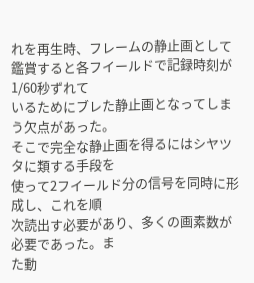れを再生時、フレームの静止画として
鑑賞すると各フイールドで記録時刻が1/60秒ずれて
いるためにブレた静止画となってしまう欠点があった。
そこで完全な静止画を得るにはシヤツタに類する手段を
使って2フイールド分の信号を同時に形成し、これを順
次読出す必要があり、多くの画素数が必要であった。ま
た動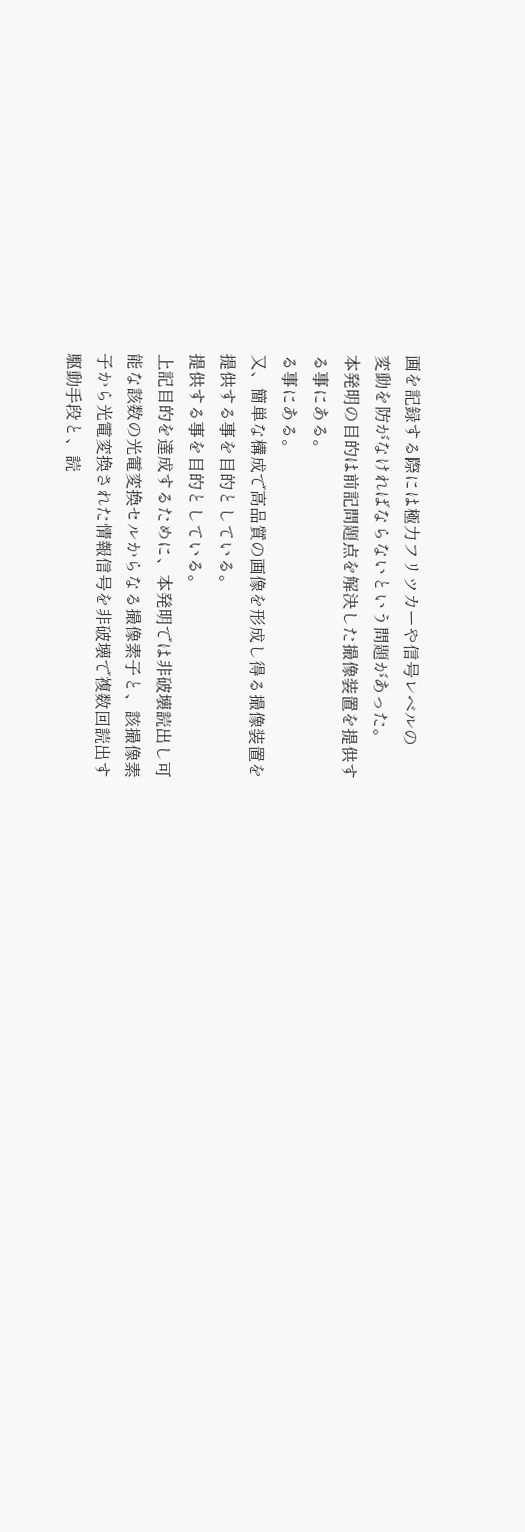画を記録する際には極力フリツカーや信号レベルの
変動を防がなければならないという問題があった。
本発明の目的は前記問題点を解決した撮像装置を提供す
る事にある。
る事にある。
又、簡単な構成で高品質の画像を形成し得る撮像装置を
提供する事を目的としている。
提供する事を目的としている。
上記目的を達成するために、本発明では非破壊読出し可
能な該数の光電変換セルからなる撮像素子と、該撮像素
子から光電変換された情報信号を非破壊で複数回読出す
駆動手段と、読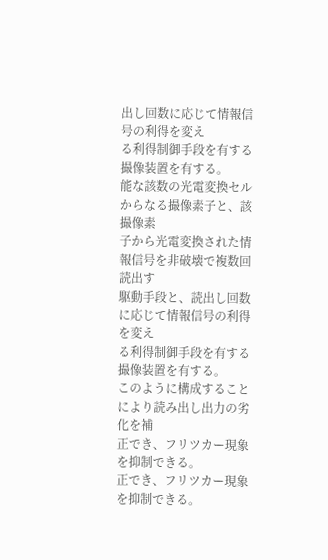出し回数に応じて情報信号の利得を変え
る利得制御手段を有する撮像装置を有する。
能な該数の光電変換セルからなる撮像素子と、該撮像素
子から光電変換された情報信号を非破壊で複数回読出す
駆動手段と、読出し回数に応じて情報信号の利得を変え
る利得制御手段を有する撮像装置を有する。
このように構成することにより読み出し出力の劣化を補
正でき、フリツカー現象を抑制できる。
正でき、フリツカー現象を抑制できる。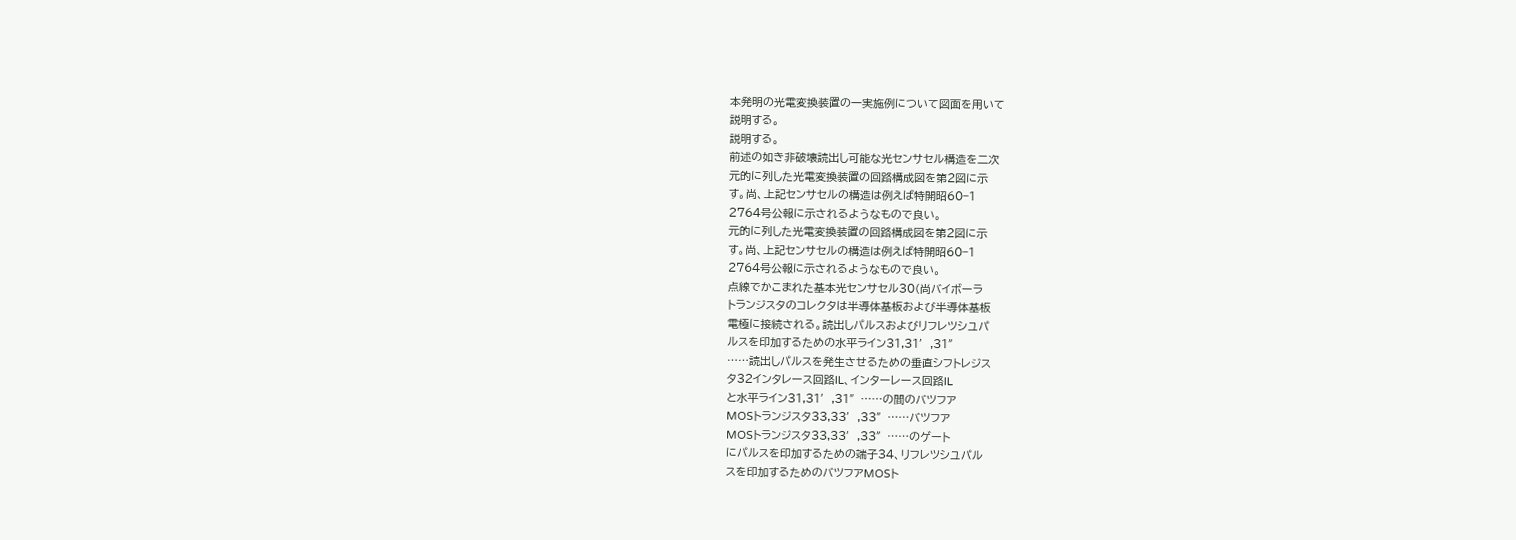本発明の光電変換装置の一実施例について図面を用いて
説明する。
説明する。
前述の如き非破壊読出し可能な光センサセル構造を二次
元的に列した光電変換装置の回路構成図を第2図に示
す。尚、上記センサセルの構造は例えば特開昭60−1
2764号公報に示されるようなもので良い。
元的に列した光電変換装置の回路構成図を第2図に示
す。尚、上記センサセルの構造は例えば特開昭60−1
2764号公報に示されるようなもので良い。
点線でかこまれた基本光センサセル30(尚バイボーラ
トランジスタのコレクタは半導体基板および半導体基板
電極に接続される。読出しパルスおよびリフレツシユパ
ルスを印加するための水平ライン31,31′,31″
……読出しパルスを発生させるための垂直シフトレジス
タ32インタレース回路IL、インターレース回路IL
と水平ライン31,31′,31″……の間のバツフア
MOSトランジスタ33,33′,33″……バツフア
MOSトランジスタ33,33′,33″……のゲート
にパルスを印加するための端子34、リフレツシユパル
スを印加するためのバツフアMOSト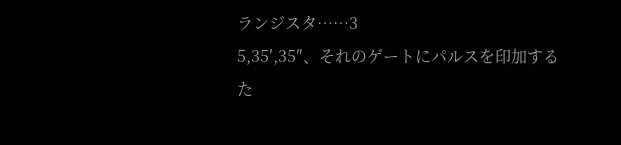ランジスタ……3
5,35′,35″、それのゲートにパルスを印加する
た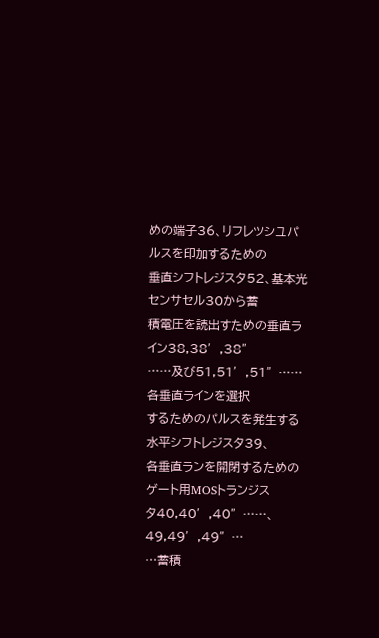めの端子36、リフレツシユパルスを印加するための
垂直シフトレジスタ52、基本光センサセル30から蓄
積電圧を読出すための垂直ライン38,38′,38″
……及び51,51′,51″……各垂直ラインを選択
するためのパルスを発生する水平シフトレジスタ39、
各垂直ランを開閉するためのゲート用MOSトランジス
タ40,40′,40″……、49,49′,49″…
…蓄積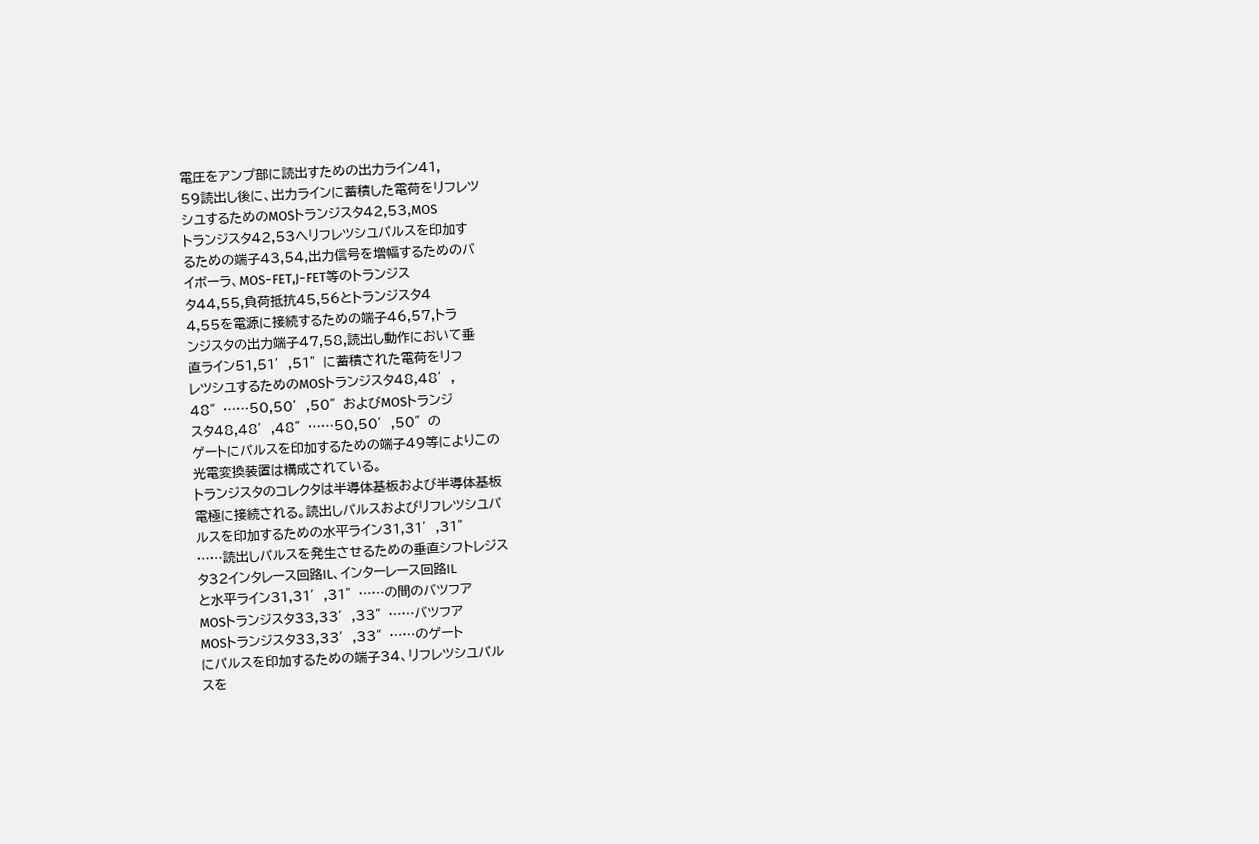電圧をアンプ部に読出すための出力ライン41,
59読出し後に、出力ラインに蓄積した電荷をリフレツ
シユするためのMOSトランジスタ42,53,MOS
トランジスタ42,53へリフレツシユパルスを印加す
るための端子43,54,出力信号を増幅するためのバ
イボーラ、MOS−FET,J−FET等のトランジス
タ44,55,負荷抵抗45,56とトランジスタ4
4,55を電源に接続するための端子46,57,トラ
ンジスタの出力端子47,58,読出し動作において垂
直ライン51,51′,51″に蓄積された電荷をリフ
レツシユするためのMOSトランジスタ48,48′,
48″……50,50′,50″およびMOSトランジ
スタ48,48′,48″……50,50′,50″の
ゲートにパルスを印加するための端子49等によりこの
光電変換装置は構成されている。
トランジスタのコレクタは半導体基板および半導体基板
電極に接続される。読出しパルスおよびリフレツシユパ
ルスを印加するための水平ライン31,31′,31″
……読出しパルスを発生させるための垂直シフトレジス
タ32インタレース回路IL、インターレース回路IL
と水平ライン31,31′,31″……の間のバツフア
MOSトランジスタ33,33′,33″……バツフア
MOSトランジスタ33,33′,33″……のゲート
にパルスを印加するための端子34、リフレツシユパル
スを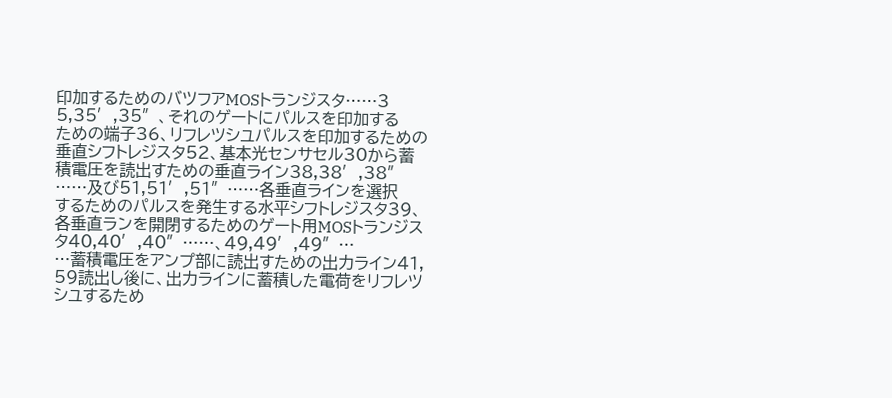印加するためのバツフアMOSトランジスタ……3
5,35′,35″、それのゲートにパルスを印加する
ための端子36、リフレツシユパルスを印加するための
垂直シフトレジスタ52、基本光センサセル30から蓄
積電圧を読出すための垂直ライン38,38′,38″
……及び51,51′,51″……各垂直ラインを選択
するためのパルスを発生する水平シフトレジスタ39、
各垂直ランを開閉するためのゲート用MOSトランジス
タ40,40′,40″……、49,49′,49″…
…蓄積電圧をアンプ部に読出すための出力ライン41,
59読出し後に、出力ラインに蓄積した電荷をリフレツ
シユするため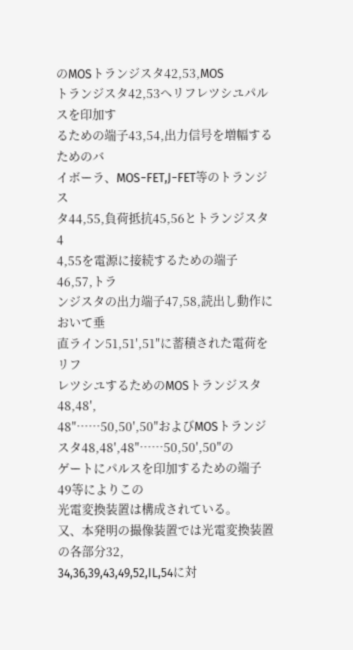のMOSトランジスタ42,53,MOS
トランジスタ42,53へリフレツシユパルスを印加す
るための端子43,54,出力信号を増幅するためのバ
イボーラ、MOS−FET,J−FET等のトランジス
タ44,55,負荷抵抗45,56とトランジスタ4
4,55を電源に接続するための端子46,57,トラ
ンジスタの出力端子47,58,読出し動作において垂
直ライン51,51′,51″に蓄積された電荷をリフ
レツシユするためのMOSトランジスタ48,48′,
48″……50,50′,50″およびMOSトランジ
スタ48,48′,48″……50,50′,50″の
ゲートにパルスを印加するための端子49等によりこの
光電変換装置は構成されている。
又、本発明の撮像装置では光電変換装置の各部分32,
34,36,39,43,49,52,IL,54に対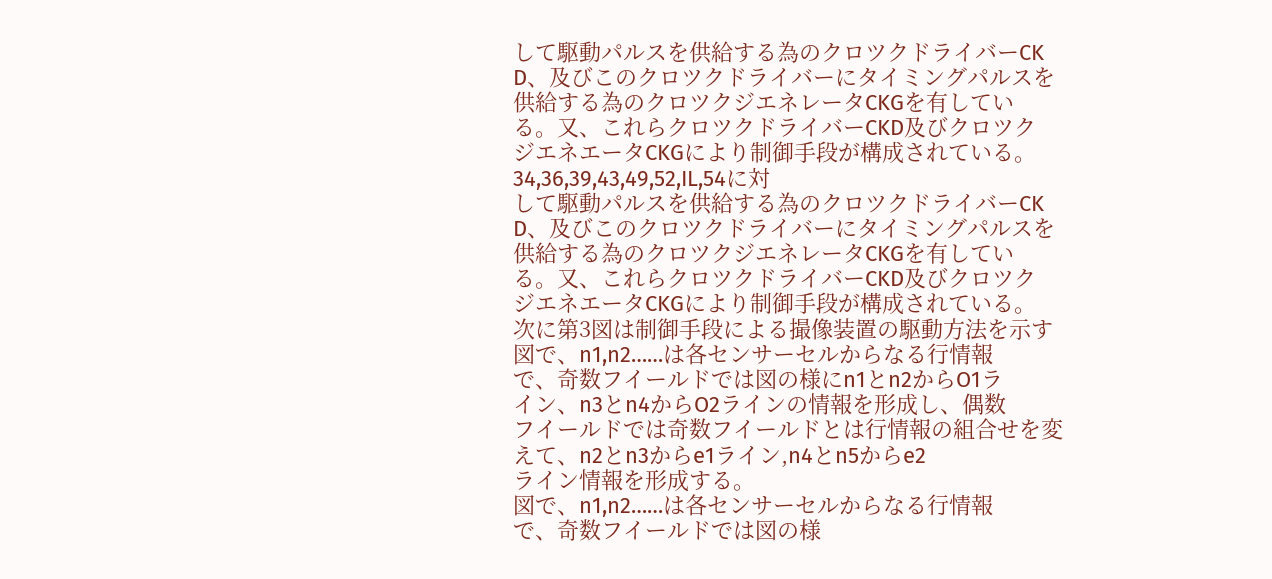して駆動パルスを供給する為のクロツクドライバーCK
D、及びこのクロツクドライバーにタイミングパルスを
供給する為のクロツクジエネレータCKGを有してい
る。又、これらクロツクドライバーCKD及びクロツク
ジエネエータCKGにより制御手段が構成されている。
34,36,39,43,49,52,IL,54に対
して駆動パルスを供給する為のクロツクドライバーCK
D、及びこのクロツクドライバーにタイミングパルスを
供給する為のクロツクジエネレータCKGを有してい
る。又、これらクロツクドライバーCKD及びクロツク
ジエネエータCKGにより制御手段が構成されている。
次に第3図は制御手段による撮像装置の駆動方法を示す
図で、n1,n2……は各センサーセルからなる行情報
で、奇数フイールドでは図の様にn1とn2からO1ラ
イン、n3とn4からO2ラインの情報を形成し、偶数
フイールドでは奇数フイールドとは行情報の組合せを変
えて、n2とn3からe1ライン,n4とn5からe2
ライン情報を形成する。
図で、n1,n2……は各センサーセルからなる行情報
で、奇数フイールドでは図の様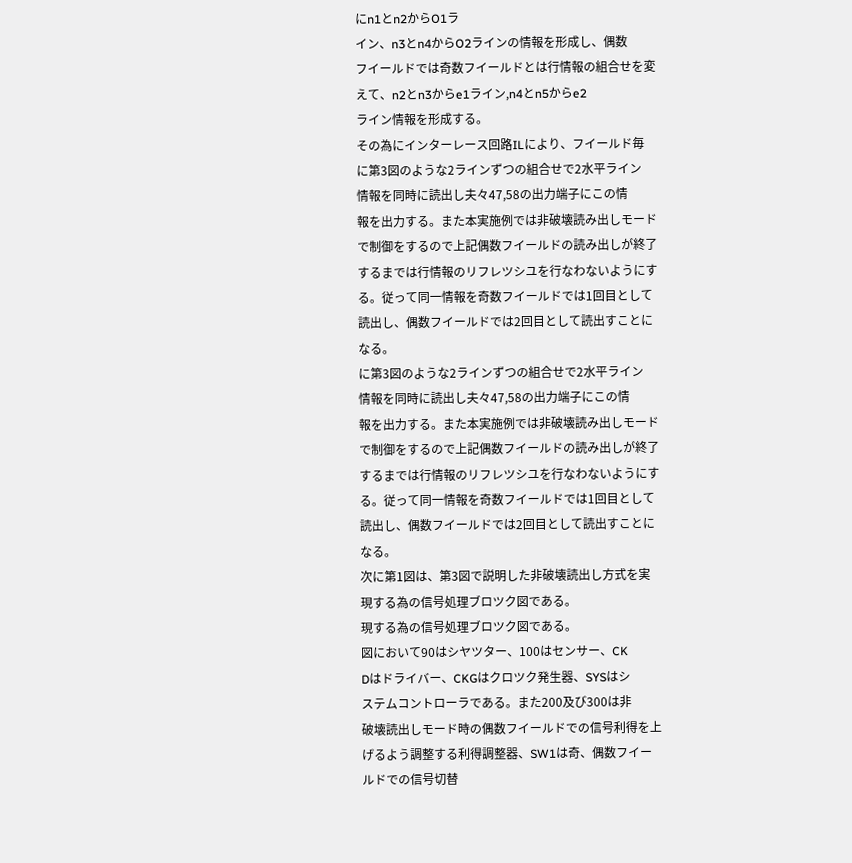にn1とn2からO1ラ
イン、n3とn4からO2ラインの情報を形成し、偶数
フイールドでは奇数フイールドとは行情報の組合せを変
えて、n2とn3からe1ライン,n4とn5からe2
ライン情報を形成する。
その為にインターレース回路ILにより、フイールド毎
に第3図のような2ラインずつの組合せで2水平ライン
情報を同時に読出し夫々47,58の出力端子にこの情
報を出力する。また本実施例では非破壊読み出しモード
で制御をするので上記偶数フイールドの読み出しが終了
するまでは行情報のリフレツシユを行なわないようにす
る。従って同一情報を奇数フイールドでは1回目として
読出し、偶数フイールドでは2回目として読出すことに
なる。
に第3図のような2ラインずつの組合せで2水平ライン
情報を同時に読出し夫々47,58の出力端子にこの情
報を出力する。また本実施例では非破壊読み出しモード
で制御をするので上記偶数フイールドの読み出しが終了
するまでは行情報のリフレツシユを行なわないようにす
る。従って同一情報を奇数フイールドでは1回目として
読出し、偶数フイールドでは2回目として読出すことに
なる。
次に第1図は、第3図で説明した非破壊読出し方式を実
現する為の信号処理ブロツク図である。
現する為の信号処理ブロツク図である。
図において90はシヤツター、100はセンサー、CK
Dはドライバー、CKGはクロツク発生器、SYSはシ
ステムコントローラである。また200及び300は非
破壊読出しモード時の偶数フイールドでの信号利得を上
げるよう調整する利得調整器、SW1は奇、偶数フイー
ルドでの信号切替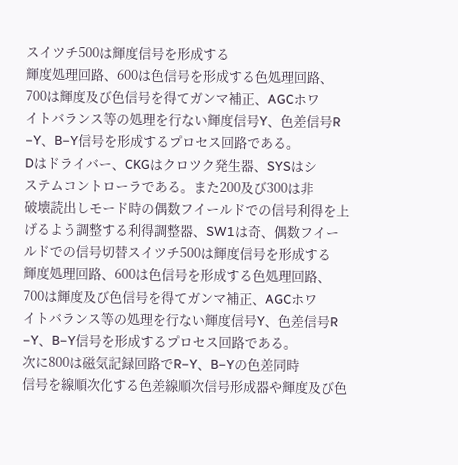スイツチ500は輝度信号を形成する
輝度処理回路、600は色信号を形成する色処理回路、
700は輝度及び色信号を得てガンマ補正、AGCホワ
イトバランス等の処理を行ない輝度信号Y、色差信号R
−Y、B−Y信号を形成するプロセス回路である。
Dはドライバー、CKGはクロツク発生器、SYSはシ
ステムコントローラである。また200及び300は非
破壊読出しモード時の偶数フイールドでの信号利得を上
げるよう調整する利得調整器、SW1は奇、偶数フイー
ルドでの信号切替スイツチ500は輝度信号を形成する
輝度処理回路、600は色信号を形成する色処理回路、
700は輝度及び色信号を得てガンマ補正、AGCホワ
イトバランス等の処理を行ない輝度信号Y、色差信号R
−Y、B−Y信号を形成するプロセス回路である。
次に800は磁気記録回路でR−Y、B−Yの色差同時
信号を線順次化する色差線順次信号形成器や輝度及び色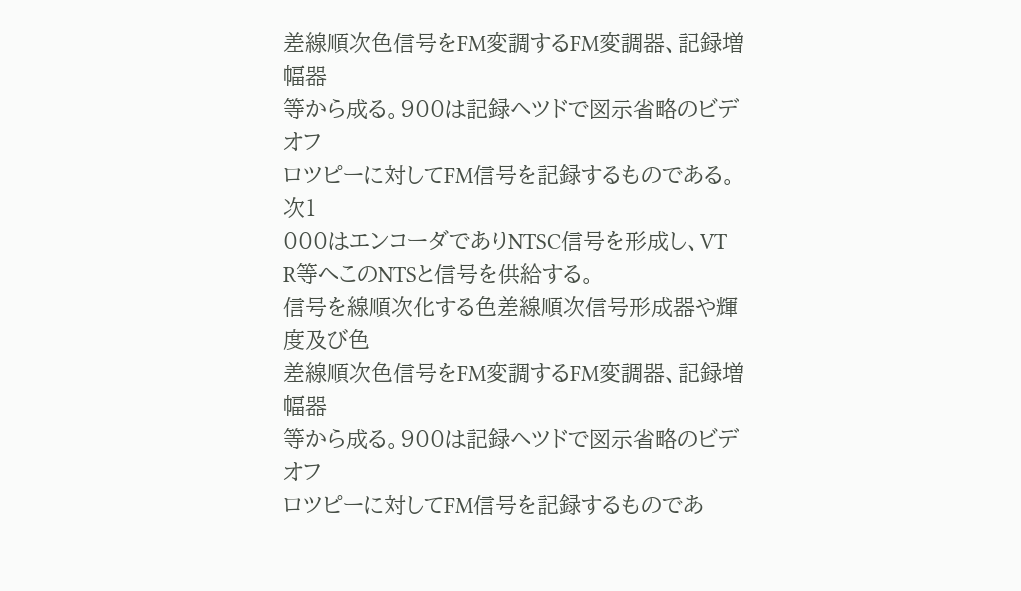差線順次色信号をFM変調するFM変調器、記録増幅器
等から成る。900は記録ヘツドで図示省略のビデオフ
ロツピーに対してFM信号を記録するものである。次1
000はエンコーダでありNTSC信号を形成し、VT
R等へこのNTSと信号を供給する。
信号を線順次化する色差線順次信号形成器や輝度及び色
差線順次色信号をFM変調するFM変調器、記録増幅器
等から成る。900は記録ヘツドで図示省略のビデオフ
ロツピーに対してFM信号を記録するものであ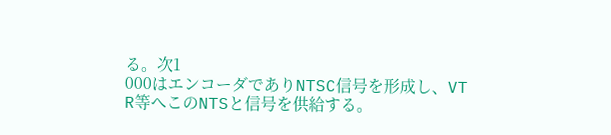る。次1
000はエンコーダでありNTSC信号を形成し、VT
R等へこのNTSと信号を供給する。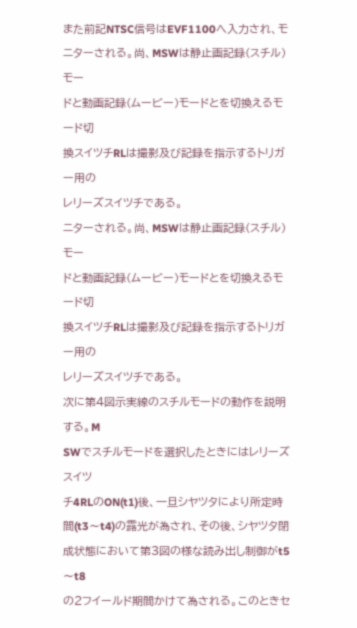また前記NTSC信号はEVF1100へ入力され、モ
ニターされる。尚、MSWは静止画記録(スチル)モー
ドと動画記録(ムービー)モードとを切換えるモード切
換スイツチRLは撮影及び記録を指示するトリガー用の
レリーズスイツチである。
ニターされる。尚、MSWは静止画記録(スチル)モー
ドと動画記録(ムービー)モードとを切換えるモード切
換スイツチRLは撮影及び記録を指示するトリガー用の
レリーズスイツチである。
次に第4図示実線のスチルモードの動作を説明する。M
SWでスチルモードを選択したときにはレリーズスイツ
チ4RLのON(t1)後、一旦シヤツタにより所定時
間(t3〜t4)の露光が為され、その後、シヤツタ閉
成状態において第3図の様な読み出し制御がt5〜t8
の2フイールド期間かけて為される。このときセ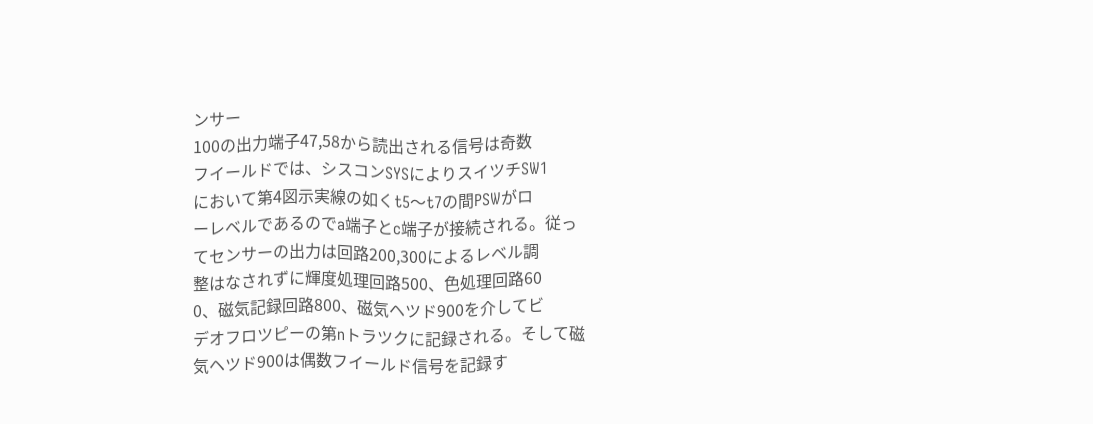ンサー
100の出力端子47,58から読出される信号は奇数
フイールドでは、シスコンSYSによりスイツチSW1
において第4図示実線の如くt5〜t7の間PSWがロ
ーレベルであるのでa端子とc端子が接続される。従っ
てセンサーの出力は回路200,300によるレベル調
整はなされずに輝度処理回路500、色処理回路60
0、磁気記録回路800、磁気ヘツド900を介してビ
デオフロツピーの第nトラツクに記録される。そして磁
気ヘツド900は偶数フイールド信号を記録す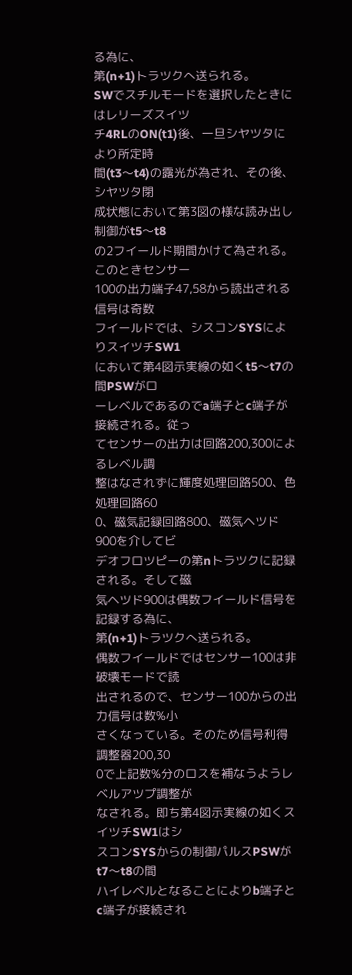る為に、
第(n+1)トラツクへ送られる。
SWでスチルモードを選択したときにはレリーズスイツ
チ4RLのON(t1)後、一旦シヤツタにより所定時
間(t3〜t4)の露光が為され、その後、シヤツタ閉
成状態において第3図の様な読み出し制御がt5〜t8
の2フイールド期間かけて為される。このときセンサー
100の出力端子47,58から読出される信号は奇数
フイールドでは、シスコンSYSによりスイツチSW1
において第4図示実線の如くt5〜t7の間PSWがロ
ーレベルであるのでa端子とc端子が接続される。従っ
てセンサーの出力は回路200,300によるレベル調
整はなされずに輝度処理回路500、色処理回路60
0、磁気記録回路800、磁気ヘツド900を介してビ
デオフロツピーの第nトラツクに記録される。そして磁
気ヘツド900は偶数フイールド信号を記録する為に、
第(n+1)トラツクへ送られる。
偶数フイールドではセンサー100は非破壊モードで読
出されるので、センサー100からの出力信号は数%小
さくなっている。そのため信号利得調整器200,30
0で上記数%分のロスを補なうようレベルアツプ調整が
なされる。即ち第4図示実線の如くスイツチSW1はシ
スコンSYSからの制御パルスPSWがt7〜t8の間
ハイレベルとなることによりb端子とc端子が接続され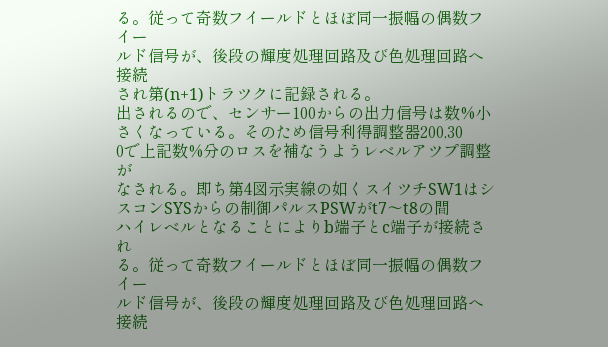る。従って奇数フイールドとほぼ同一振幅の偶数フイー
ルド信号が、後段の輝度処理回路及び色処理回路へ接続
され第(n+1)トラツクに記録される。
出されるので、センサー100からの出力信号は数%小
さくなっている。そのため信号利得調整器200,30
0で上記数%分のロスを補なうようレベルアツプ調整が
なされる。即ち第4図示実線の如くスイツチSW1はシ
スコンSYSからの制御パルスPSWがt7〜t8の間
ハイレベルとなることによりb端子とc端子が接続され
る。従って奇数フイールドとほぼ同一振幅の偶数フイー
ルド信号が、後段の輝度処理回路及び色処理回路へ接続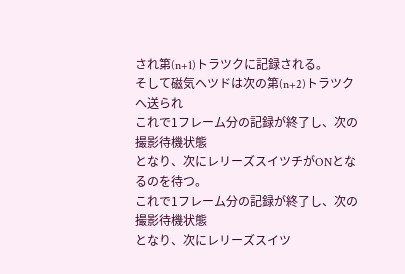され第(n+1)トラツクに記録される。
そして磁気ヘツドは次の第(n+2)トラツクへ送られ
これで1フレーム分の記録が終了し、次の撮影待機状態
となり、次にレリーズスイツチがONとなるのを待つ。
これで1フレーム分の記録が終了し、次の撮影待機状態
となり、次にレリーズスイツ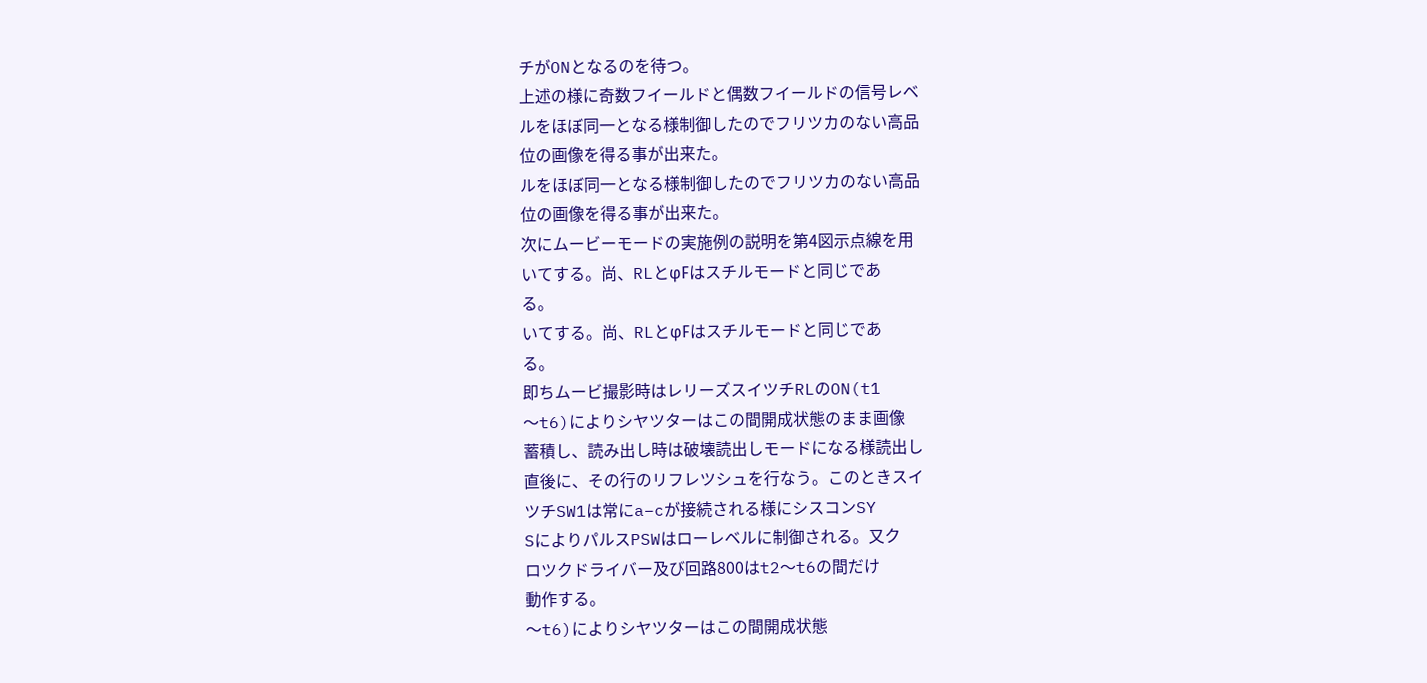チがONとなるのを待つ。
上述の様に奇数フイールドと偶数フイールドの信号レベ
ルをほぼ同一となる様制御したのでフリツカのない高品
位の画像を得る事が出来た。
ルをほぼ同一となる様制御したのでフリツカのない高品
位の画像を得る事が出来た。
次にムービーモードの実施例の説明を第4図示点線を用
いてする。尚、RLとφFはスチルモードと同じであ
る。
いてする。尚、RLとφFはスチルモードと同じであ
る。
即ちムービ撮影時はレリーズスイツチRLのON(t1
〜t6)によりシヤツターはこの間開成状態のまま画像
蓄積し、読み出し時は破壊読出しモードになる様読出し
直後に、その行のリフレツシュを行なう。このときスイ
ツチSW1は常にa−cが接続される様にシスコンSY
SによりパルスPSWはローレベルに制御される。又ク
ロツクドライバー及び回路800はt2〜t6の間だけ
動作する。
〜t6)によりシヤツターはこの間開成状態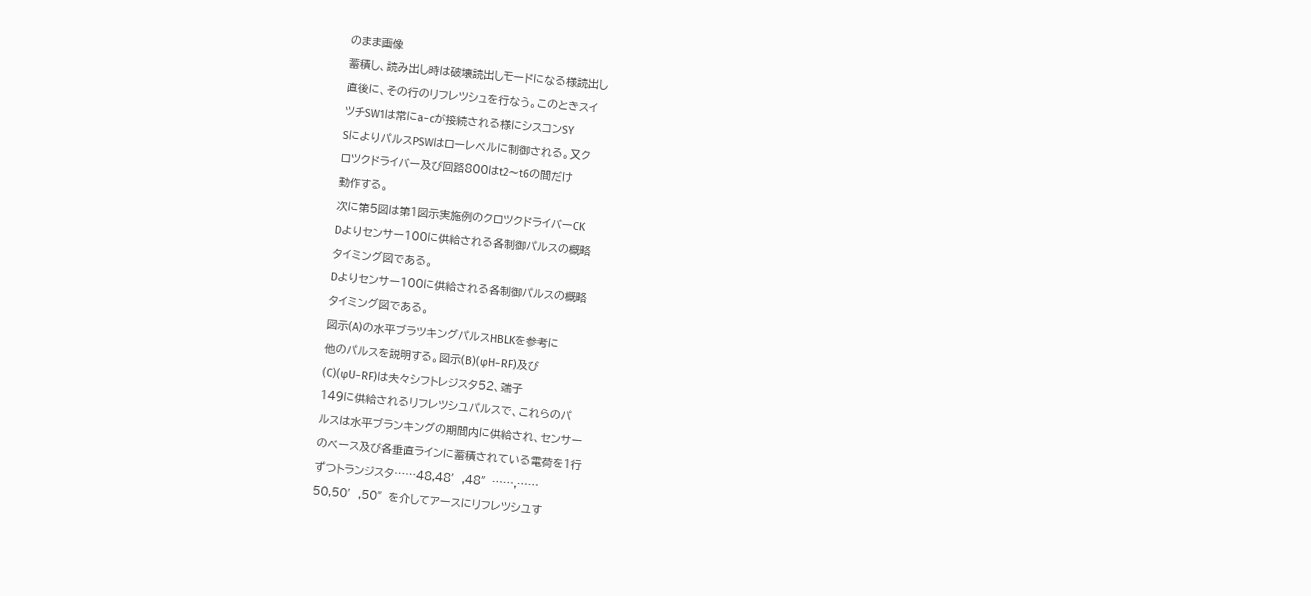のまま画像
蓄積し、読み出し時は破壊読出しモードになる様読出し
直後に、その行のリフレツシュを行なう。このときスイ
ツチSW1は常にa−cが接続される様にシスコンSY
SによりパルスPSWはローレベルに制御される。又ク
ロツクドライバー及び回路800はt2〜t6の間だけ
動作する。
次に第5図は第1図示実施例のクロツクドライバーCK
Dよりセンサー100に供給される各制御パルスの概略
タイミング図である。
Dよりセンサー100に供給される各制御パルスの概略
タイミング図である。
図示(A)の水平ブラツキングパルスHBLKを参考に
他のパルスを説明する。図示(B)(φH−RF)及び
(C)(φU−RF)は夫々シフトレジスタ52、端子
149に供給されるリフレツシユパルスで、これらのパ
ルスは水平ブランキングの期間内に供給され、センサー
のベース及び各垂直ラインに蓄積されている電荷を1行
ずつトランジスタ……48,48′,48″……,……
50,50′,50″を介してアースにリフレツシユす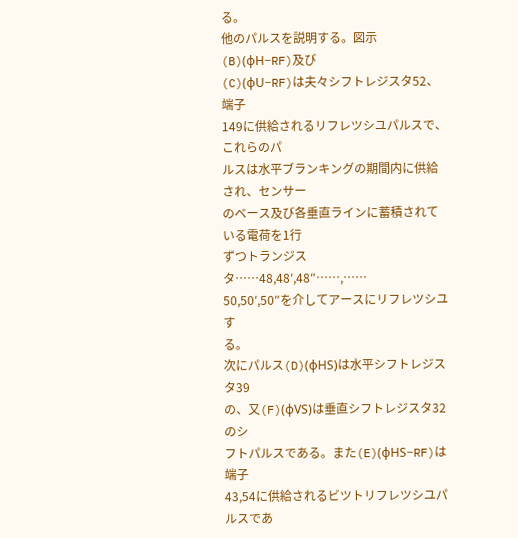る。
他のパルスを説明する。図示(B)(φH−RF)及び
(C)(φU−RF)は夫々シフトレジスタ52、端子
149に供給されるリフレツシユパルスで、これらのパ
ルスは水平ブランキングの期間内に供給され、センサー
のベース及び各垂直ラインに蓄積されている電荷を1行
ずつトランジスタ……48,48′,48″……,……
50,50′,50″を介してアースにリフレツシユす
る。
次にパルス(D)(φHS)は水平シフトレジスタ39
の、又(F)(φVS)は垂直シフトレジスタ32のシ
フトパルスである。また(E)(φHS−RF)は端子
43,54に供給されるビツトリフレツシユパルスであ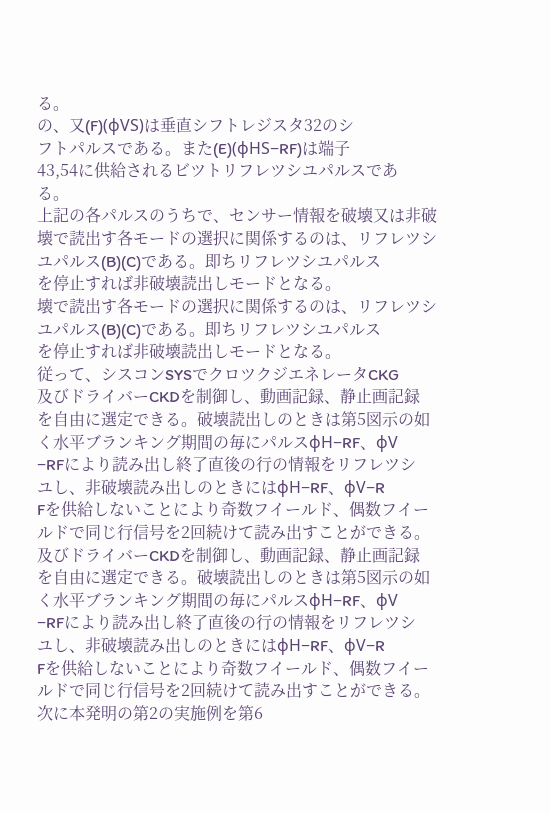る。
の、又(F)(φVS)は垂直シフトレジスタ32のシ
フトパルスである。また(E)(φHS−RF)は端子
43,54に供給されるビツトリフレツシユパルスであ
る。
上記の各パルスのうちで、センサー情報を破壊又は非破
壊で読出す各モードの選択に関係するのは、リフレツシ
ユパルス(B)(C)である。即ちリフレツシユパルス
を停止すれば非破壊読出しモードとなる。
壊で読出す各モードの選択に関係するのは、リフレツシ
ユパルス(B)(C)である。即ちリフレツシユパルス
を停止すれば非破壊読出しモードとなる。
従って、シスコンSYSでクロツクジエネレータCKG
及びドライバーCKDを制御し、動画記録、静止画記録
を自由に選定できる。破壊読出しのときは第5図示の如
く水平ブランキング期間の毎にパルスφH−RF、φV
−RFにより読み出し終了直後の行の情報をリフレツシ
ユし、非破壊読み出しのときにはφH−RF、φV−R
Fを供給しないことにより奇数フイールド、偶数フイー
ルドで同じ行信号を2回続けて読み出すことができる。
及びドライバーCKDを制御し、動画記録、静止画記録
を自由に選定できる。破壊読出しのときは第5図示の如
く水平ブランキング期間の毎にパルスφH−RF、φV
−RFにより読み出し終了直後の行の情報をリフレツシ
ユし、非破壊読み出しのときにはφH−RF、φV−R
Fを供給しないことにより奇数フイールド、偶数フイー
ルドで同じ行信号を2回続けて読み出すことができる。
次に本発明の第2の実施例を第6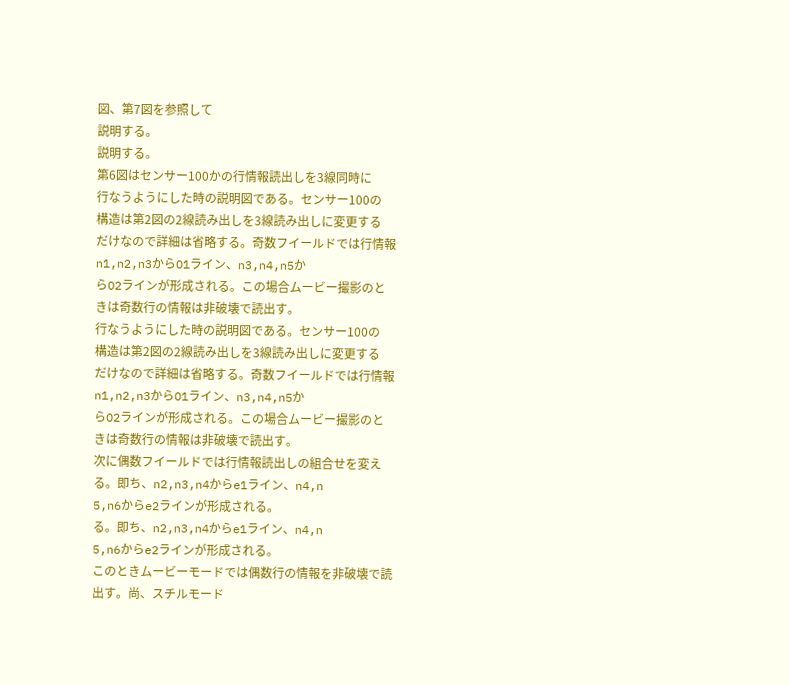図、第7図を参照して
説明する。
説明する。
第6図はセンサー100かの行情報読出しを3線同時に
行なうようにした時の説明図である。センサー100の
構造は第2図の2線読み出しを3線読み出しに変更する
だけなので詳細は省略する。奇数フイールドでは行情報
n1,n2,n3からO1ライン、n3,n4,n5か
らO2ラインが形成される。この場合ムービー撮影のと
きは奇数行の情報は非破壊で読出す。
行なうようにした時の説明図である。センサー100の
構造は第2図の2線読み出しを3線読み出しに変更する
だけなので詳細は省略する。奇数フイールドでは行情報
n1,n2,n3からO1ライン、n3,n4,n5か
らO2ラインが形成される。この場合ムービー撮影のと
きは奇数行の情報は非破壊で読出す。
次に偶数フイールドでは行情報読出しの組合せを変え
る。即ち、n2,n3,n4からe1ライン、n4,n
5,n6からe2ラインが形成される。
る。即ち、n2,n3,n4からe1ライン、n4,n
5,n6からe2ラインが形成される。
このときムービーモードでは偶数行の情報を非破壊で読
出す。尚、スチルモード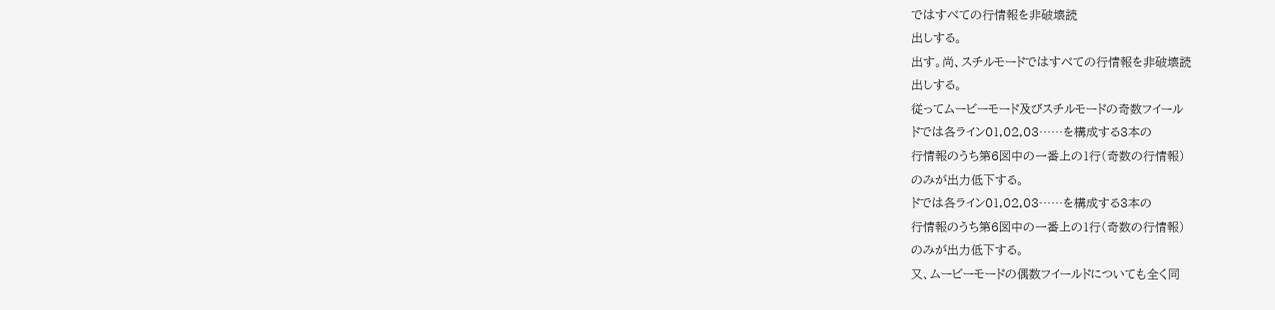ではすべての行情報を非破壊読
出しする。
出す。尚、スチルモードではすべての行情報を非破壊読
出しする。
従ってムービーモード及びスチルモードの奇数フイール
ドでは各ライン01,02,03……を構成する3本の
行情報のうち第6図中の一番上の1行(奇数の行情報)
のみが出力低下する。
ドでは各ライン01,02,03……を構成する3本の
行情報のうち第6図中の一番上の1行(奇数の行情報)
のみが出力低下する。
又、ムービーモードの偶数フイールドについても全く同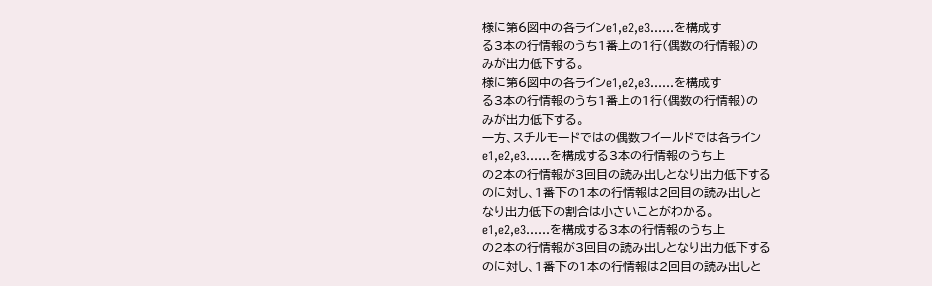様に第6図中の各ラインe1,e2,e3……を構成す
る3本の行情報のうち1番上の1行(偶数の行情報)の
みが出力低下する。
様に第6図中の各ラインe1,e2,e3……を構成す
る3本の行情報のうち1番上の1行(偶数の行情報)の
みが出力低下する。
一方、スチルモードではの偶数フイールドでは各ライン
e1,e2,e3……を構成する3本の行情報のうち上
の2本の行情報が3回目の読み出しとなり出力低下する
のに対し、1番下の1本の行情報は2回目の読み出しと
なり出力低下の割合は小さいことがわかる。
e1,e2,e3……を構成する3本の行情報のうち上
の2本の行情報が3回目の読み出しとなり出力低下する
のに対し、1番下の1本の行情報は2回目の読み出しと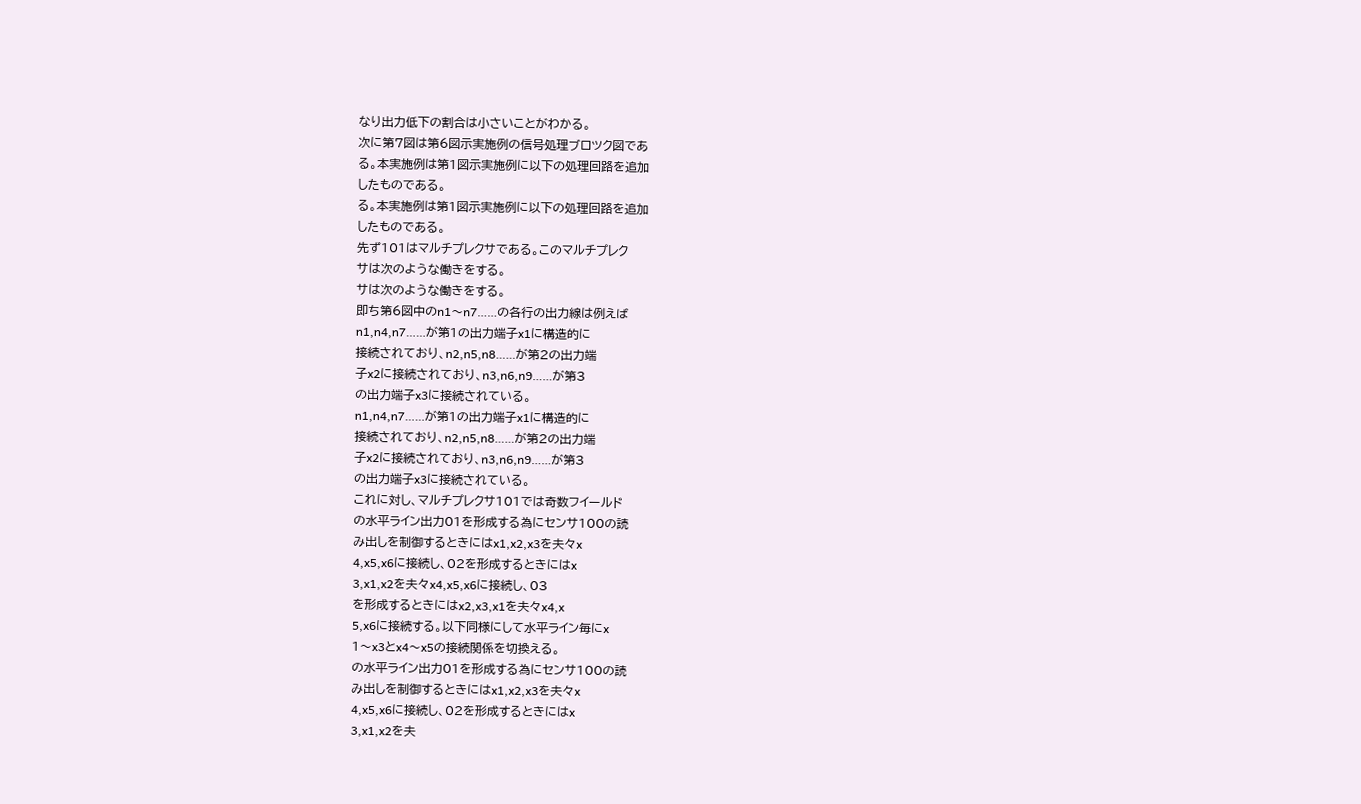なり出力低下の割合は小さいことがわかる。
次に第7図は第6図示実施例の信号処理ブロツク図であ
る。本実施例は第1図示実施例に以下の処理回路を追加
したものである。
る。本実施例は第1図示実施例に以下の処理回路を追加
したものである。
先ず101はマルチプレクサである。このマルチプレク
サは次のような働きをする。
サは次のような働きをする。
即ち第6図中のn1〜n7……の各行の出力線は例えば
n1,n4,n7……が第1の出力端子x1に構造的に
接続されており、n2,n5,n8……が第2の出力端
子x2に接続されており、n3,n6,n9……が第3
の出力端子x3に接続されている。
n1,n4,n7……が第1の出力端子x1に構造的に
接続されており、n2,n5,n8……が第2の出力端
子x2に接続されており、n3,n6,n9……が第3
の出力端子x3に接続されている。
これに対し、マルチプレクサ101では奇数フイールド
の水平ライン出力01を形成する為にセンサ100の読
み出しを制御するときにはx1,x2,x3を夫々x
4,x5,x6に接続し、02を形成するときにはx
3,x1,x2を夫々x4,x5,x6に接続し、03
を形成するときにはx2,x3,x1を夫々x4,x
5,x6に接続する。以下同様にして水平ライン毎にx
1〜x3とx4〜x5の接続関係を切換える。
の水平ライン出力01を形成する為にセンサ100の読
み出しを制御するときにはx1,x2,x3を夫々x
4,x5,x6に接続し、02を形成するときにはx
3,x1,x2を夫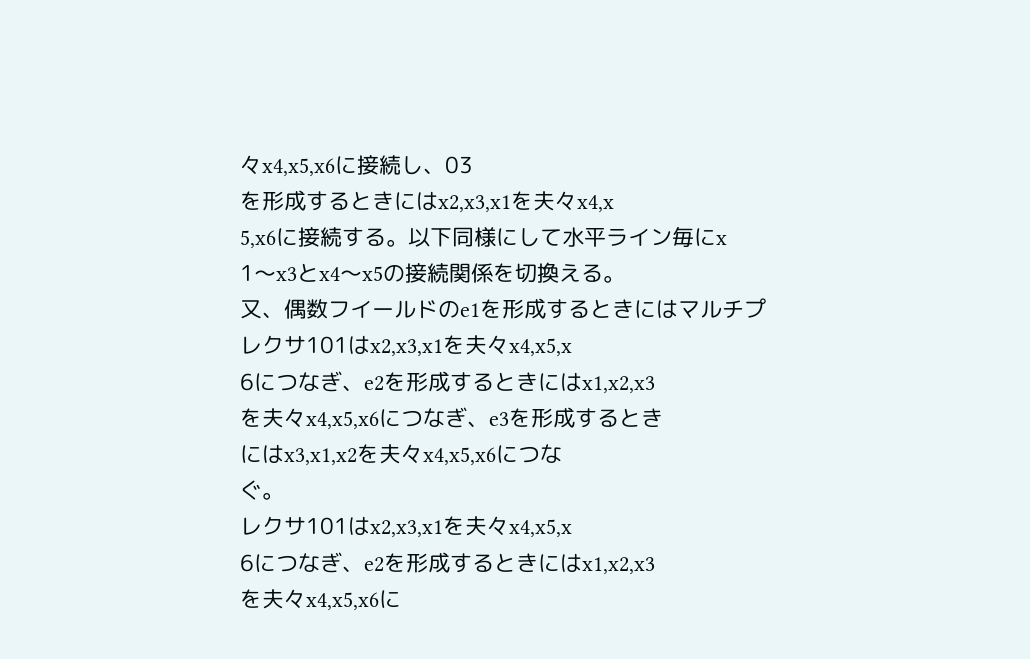々x4,x5,x6に接続し、03
を形成するときにはx2,x3,x1を夫々x4,x
5,x6に接続する。以下同様にして水平ライン毎にx
1〜x3とx4〜x5の接続関係を切換える。
又、偶数フイールドのe1を形成するときにはマルチプ
レクサ101はx2,x3,x1を夫々x4,x5,x
6につなぎ、e2を形成するときにはx1,x2,x3
を夫々x4,x5,x6につなぎ、e3を形成するとき
にはx3,x1,x2を夫々x4,x5,x6につな
ぐ。
レクサ101はx2,x3,x1を夫々x4,x5,x
6につなぎ、e2を形成するときにはx1,x2,x3
を夫々x4,x5,x6に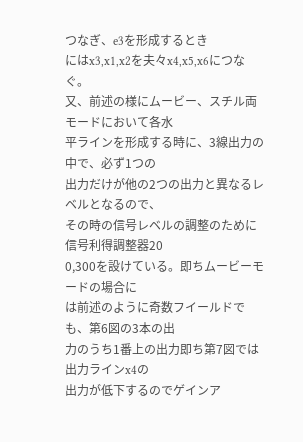つなぎ、e3を形成するとき
にはx3,x1,x2を夫々x4,x5,x6につな
ぐ。
又、前述の様にムービー、スチル両モードにおいて各水
平ラインを形成する時に、3線出力の中で、必ず1つの
出力だけが他の2つの出力と異なるレベルとなるので、
その時の信号レベルの調整のために信号利得調整器20
0,300を設けている。即ちムービーモードの場合に
は前述のように奇数フイールドでも、第6図の3本の出
力のうち1番上の出力即ち第7図では出力ラインx4の
出力が低下するのでゲインア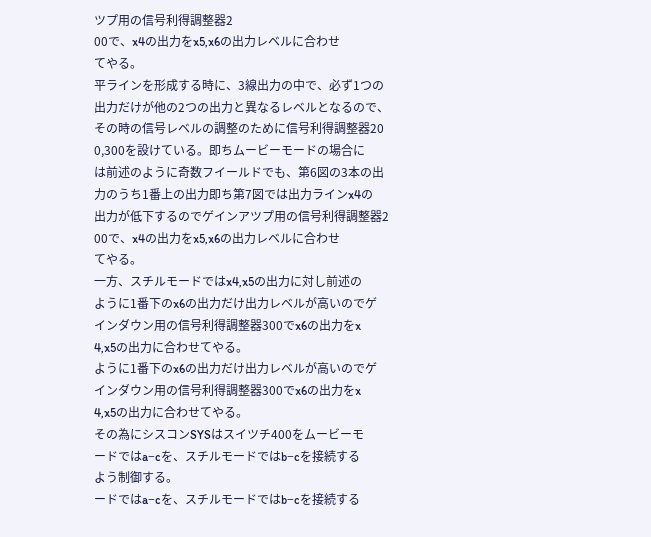ツプ用の信号利得調整器2
00で、x4の出力をx5,x6の出力レベルに合わせ
てやる。
平ラインを形成する時に、3線出力の中で、必ず1つの
出力だけが他の2つの出力と異なるレベルとなるので、
その時の信号レベルの調整のために信号利得調整器20
0,300を設けている。即ちムービーモードの場合に
は前述のように奇数フイールドでも、第6図の3本の出
力のうち1番上の出力即ち第7図では出力ラインx4の
出力が低下するのでゲインアツプ用の信号利得調整器2
00で、x4の出力をx5,x6の出力レベルに合わせ
てやる。
一方、スチルモードではx4,x5の出力に対し前述の
ように1番下のx6の出力だけ出力レベルが高いのでゲ
インダウン用の信号利得調整器300でx6の出力をx
4,x5の出力に合わせてやる。
ように1番下のx6の出力だけ出力レベルが高いのでゲ
インダウン用の信号利得調整器300でx6の出力をx
4,x5の出力に合わせてやる。
その為にシスコンSYSはスイツチ400をムービーモ
ードではa−cを、スチルモードではb−cを接続する
よう制御する。
ードではa−cを、スチルモードではb−cを接続する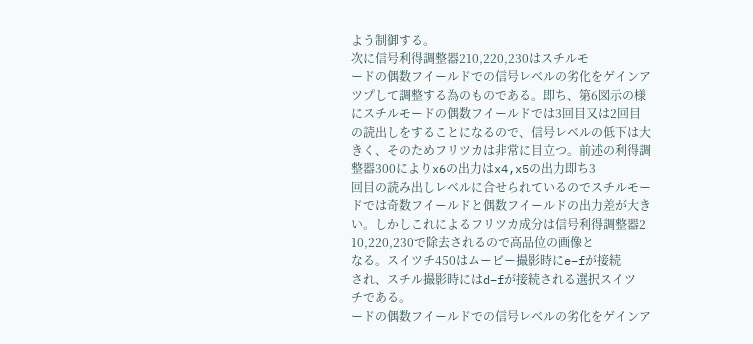よう制御する。
次に信号利得調整器210,220,230はスチルモ
ードの偶数フイールドでの信号レベルの劣化をゲインア
ツプして調整する為のものである。即ち、第6図示の様
にスチルモードの偶数フイールドでは3回目又は2回目
の読出しをすることになるので、信号レベルの低下は大
きく、そのためフリツカは非常に目立つ。前述の利得調
整器300によりx6の出力はx4,x5の出力即ち3
回目の読み出しレベルに合せられているのでスチルモー
ドでは奇数フイールドと偶数フイールドの出力差が大き
い。しかしこれによるフリツカ成分は信号利得調整器2
10,220,230で除去されるので高品位の画像と
なる。スイツチ450はムービー撮影時にe−fが接続
され、スチル撮影時にはd−fが接続される選択スイツ
チである。
ードの偶数フイールドでの信号レベルの劣化をゲインア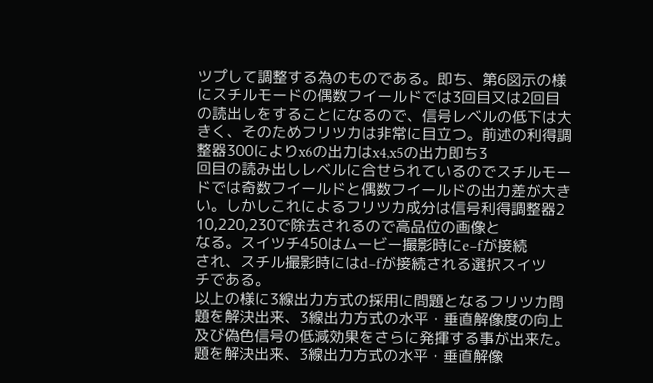ツプして調整する為のものである。即ち、第6図示の様
にスチルモードの偶数フイールドでは3回目又は2回目
の読出しをすることになるので、信号レベルの低下は大
きく、そのためフリツカは非常に目立つ。前述の利得調
整器300によりx6の出力はx4,x5の出力即ち3
回目の読み出しレベルに合せられているのでスチルモー
ドでは奇数フイールドと偶数フイールドの出力差が大き
い。しかしこれによるフリツカ成分は信号利得調整器2
10,220,230で除去されるので高品位の画像と
なる。スイツチ450はムービー撮影時にe−fが接続
され、スチル撮影時にはd−fが接続される選択スイツ
チである。
以上の様に3線出力方式の採用に問題となるフリツカ問
題を解決出来、3線出力方式の水平・垂直解像度の向上
及び偽色信号の低減効果をさらに発揮する事が出来た。
題を解決出来、3線出力方式の水平・垂直解像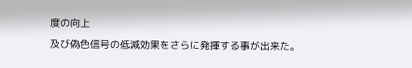度の向上
及び偽色信号の低減効果をさらに発揮する事が出来た。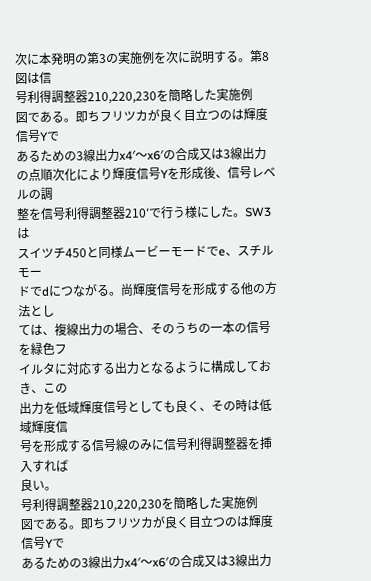次に本発明の第3の実施例を次に説明する。第8図は信
号利得調整器210,220,230を簡略した実施例
図である。即ちフリツカが良く目立つのは輝度信号Yで
あるための3線出力x4′〜x6′の合成又は3線出力
の点順次化により輝度信号Yを形成後、信号レベルの調
整を信号利得調整器210′で行う様にした。SW3は
スイツチ450と同様ムービーモードでe、スチルモー
ドでdにつながる。尚輝度信号を形成する他の方法とし
ては、複線出力の場合、そのうちの一本の信号を緑色フ
イルタに対応する出力となるように構成しておき、この
出力を低域輝度信号としても良く、その時は低域輝度信
号を形成する信号線のみに信号利得調整器を挿入すれば
良い。
号利得調整器210,220,230を簡略した実施例
図である。即ちフリツカが良く目立つのは輝度信号Yで
あるための3線出力x4′〜x6′の合成又は3線出力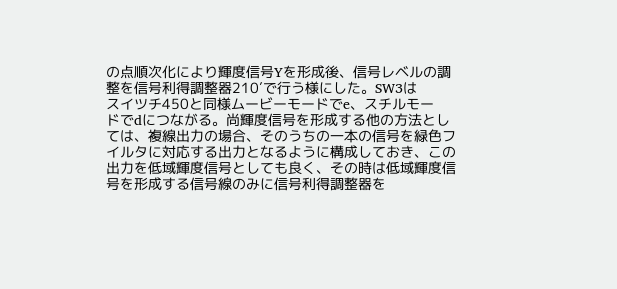の点順次化により輝度信号Yを形成後、信号レベルの調
整を信号利得調整器210′で行う様にした。SW3は
スイツチ450と同様ムービーモードでe、スチルモー
ドでdにつながる。尚輝度信号を形成する他の方法とし
ては、複線出力の場合、そのうちの一本の信号を緑色フ
イルタに対応する出力となるように構成しておき、この
出力を低域輝度信号としても良く、その時は低域輝度信
号を形成する信号線のみに信号利得調整器を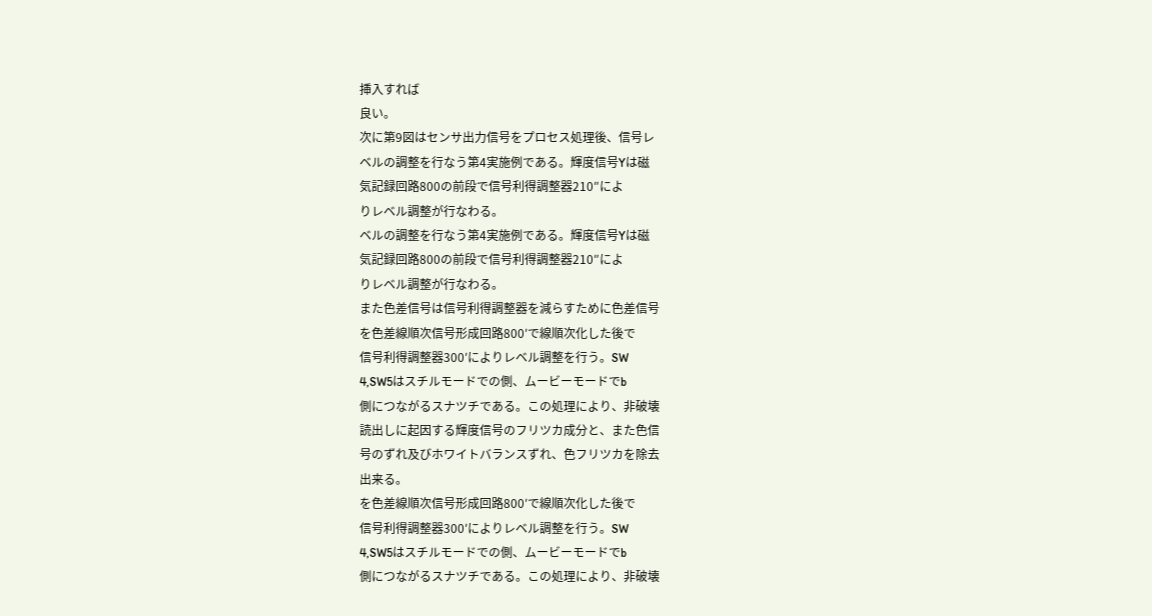挿入すれば
良い。
次に第9図はセンサ出力信号をプロセス処理後、信号レ
ベルの調整を行なう第4実施例である。輝度信号Yは磁
気記録回路800の前段で信号利得調整器210″によ
りレベル調整が行なわる。
ベルの調整を行なう第4実施例である。輝度信号Yは磁
気記録回路800の前段で信号利得調整器210″によ
りレベル調整が行なわる。
また色差信号は信号利得調整器を減らすために色差信号
を色差線順次信号形成回路800′で線順次化した後で
信号利得調整器300′によりレベル調整を行う。SW
4,SW5はスチルモードでの側、ムービーモードでb
側につながるスナツチである。この処理により、非破壊
読出しに起因する輝度信号のフリツカ成分と、また色信
号のずれ及びホワイトバランスずれ、色フリツカを除去
出来る。
を色差線順次信号形成回路800′で線順次化した後で
信号利得調整器300′によりレベル調整を行う。SW
4,SW5はスチルモードでの側、ムービーモードでb
側につながるスナツチである。この処理により、非破壊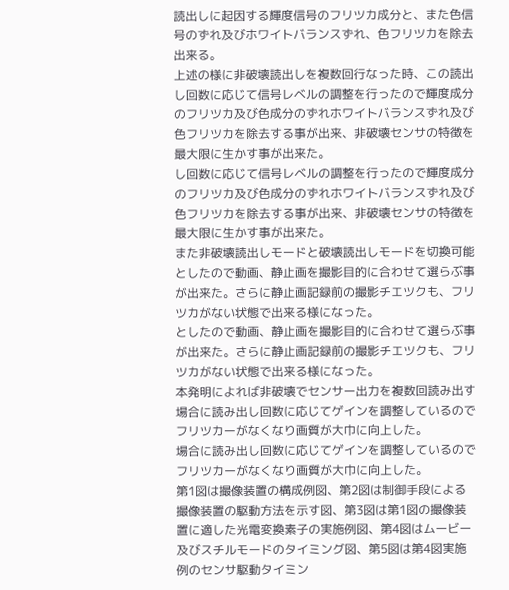読出しに起因する輝度信号のフリツカ成分と、また色信
号のずれ及びホワイトバランスずれ、色フリツカを除去
出来る。
上述の様に非破壊読出しを複数回行なった時、この読出
し回数に応じて信号レベルの調整を行ったので輝度成分
のフリツカ及び色成分のずれホワイトバランスずれ及び
色フリツカを除去する事が出来、非破壊センサの特徴を
最大限に生かす事が出来た。
し回数に応じて信号レベルの調整を行ったので輝度成分
のフリツカ及び色成分のずれホワイトバランスずれ及び
色フリツカを除去する事が出来、非破壊センサの特徴を
最大限に生かす事が出来た。
また非破壊読出しモードと破壊読出しモードを切換可能
としたので動画、静止画を撮影目的に合わせて選らぶ事
が出来た。さらに静止画記録前の撮影チエツクも、フリ
ツカがない状態で出来る様になった。
としたので動画、静止画を撮影目的に合わせて選らぶ事
が出来た。さらに静止画記録前の撮影チエツクも、フリ
ツカがない状態で出来る様になった。
本発明によれば非破壊でセンサー出力を複数回読み出す
場合に読み出し回数に応じてゲインを調整しているので
フリツカーがなくなり画質が大巾に向上した。
場合に読み出し回数に応じてゲインを調整しているので
フリツカーがなくなり画質が大巾に向上した。
第1図は撮像装置の構成例図、第2図は制御手段による
撮像装置の駆動方法を示す図、第3図は第1図の撮像装
置に適した光電変換素子の実施例図、第4図はムービー
及びスチルモードのタイミング図、第5図は第4図実施
例のセンサ駆動タイミン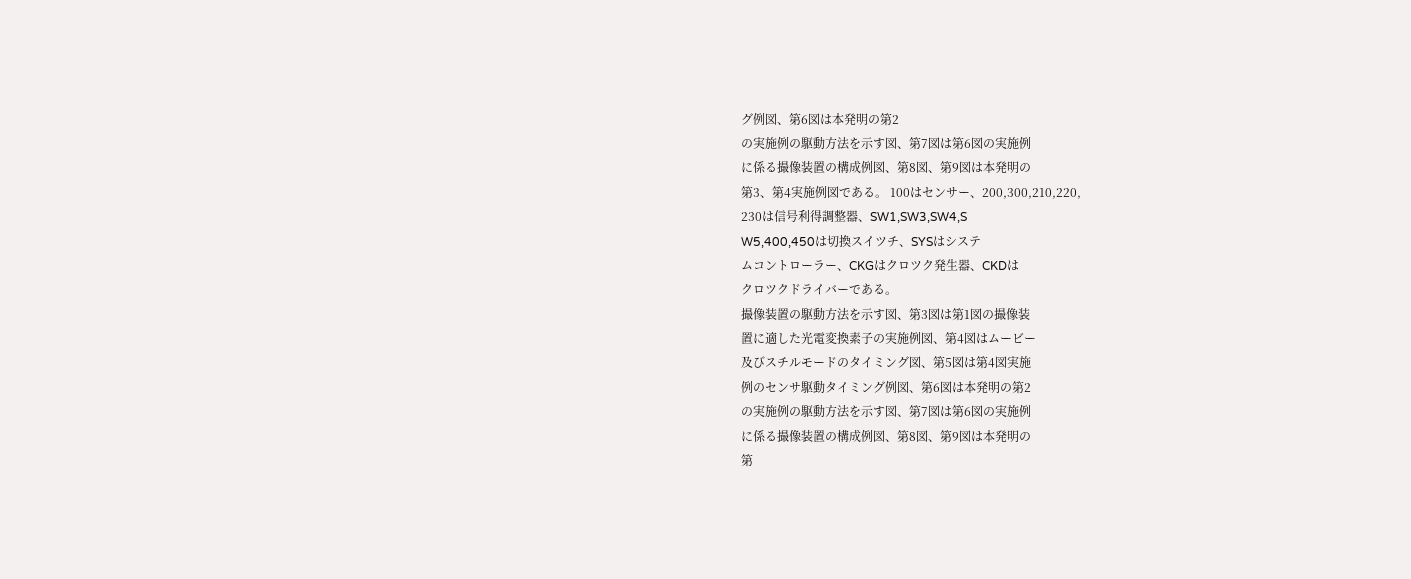グ例図、第6図は本発明の第2
の実施例の駆動方法を示す図、第7図は第6図の実施例
に係る撮像装置の構成例図、第8図、第9図は本発明の
第3、第4実施例図である。 100はセンサー、200,300,210,220,
230は信号利得調整器、SW1,SW3,SW4,S
W5,400,450は切換スイツチ、SYSはシステ
ムコントローラー、CKGはクロツク発生器、CKDは
クロツクドライバーである。
撮像装置の駆動方法を示す図、第3図は第1図の撮像装
置に適した光電変換素子の実施例図、第4図はムービー
及びスチルモードのタイミング図、第5図は第4図実施
例のセンサ駆動タイミング例図、第6図は本発明の第2
の実施例の駆動方法を示す図、第7図は第6図の実施例
に係る撮像装置の構成例図、第8図、第9図は本発明の
第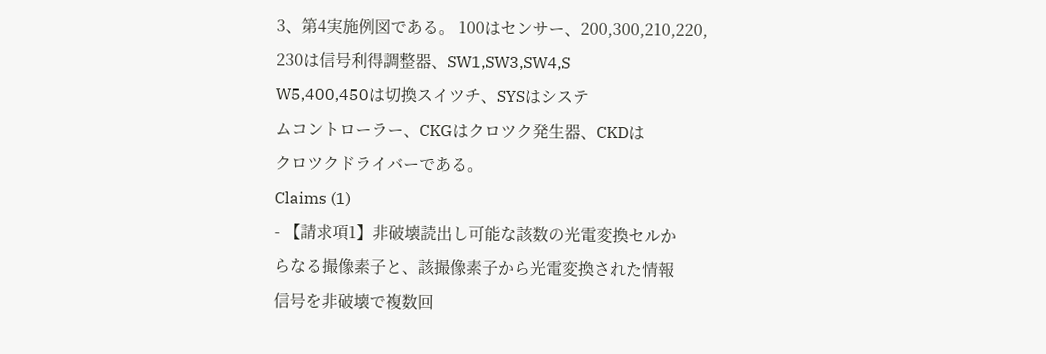3、第4実施例図である。 100はセンサー、200,300,210,220,
230は信号利得調整器、SW1,SW3,SW4,S
W5,400,450は切換スイツチ、SYSはシステ
ムコントローラー、CKGはクロツク発生器、CKDは
クロツクドライバーである。
Claims (1)
- 【請求項1】非破壊読出し可能な該数の光電変換セルか
らなる撮像素子と、該撮像素子から光電変換された情報
信号を非破壊で複数回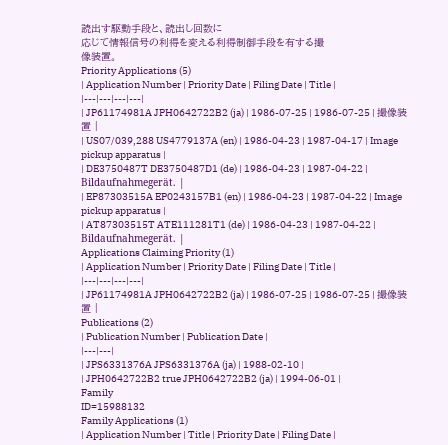読出す駆動手段と、読出し回数に
応じて情報信号の利得を変える利得制御手段を有する撮
像装置。
Priority Applications (5)
| Application Number | Priority Date | Filing Date | Title |
|---|---|---|---|
| JP61174981A JPH0642722B2 (ja) | 1986-07-25 | 1986-07-25 | 撮像装置 |
| US07/039,288 US4779137A (en) | 1986-04-23 | 1987-04-17 | Image pickup apparatus |
| DE3750487T DE3750487D1 (de) | 1986-04-23 | 1987-04-22 | Bildaufnahmegerät. |
| EP87303515A EP0243157B1 (en) | 1986-04-23 | 1987-04-22 | Image pickup apparatus |
| AT87303515T ATE111281T1 (de) | 1986-04-23 | 1987-04-22 | Bildaufnahmegerät. |
Applications Claiming Priority (1)
| Application Number | Priority Date | Filing Date | Title |
|---|---|---|---|
| JP61174981A JPH0642722B2 (ja) | 1986-07-25 | 1986-07-25 | 撮像装置 |
Publications (2)
| Publication Number | Publication Date |
|---|---|
| JPS6331376A JPS6331376A (ja) | 1988-02-10 |
| JPH0642722B2 true JPH0642722B2 (ja) | 1994-06-01 |
Family
ID=15988132
Family Applications (1)
| Application Number | Title | Priority Date | Filing Date |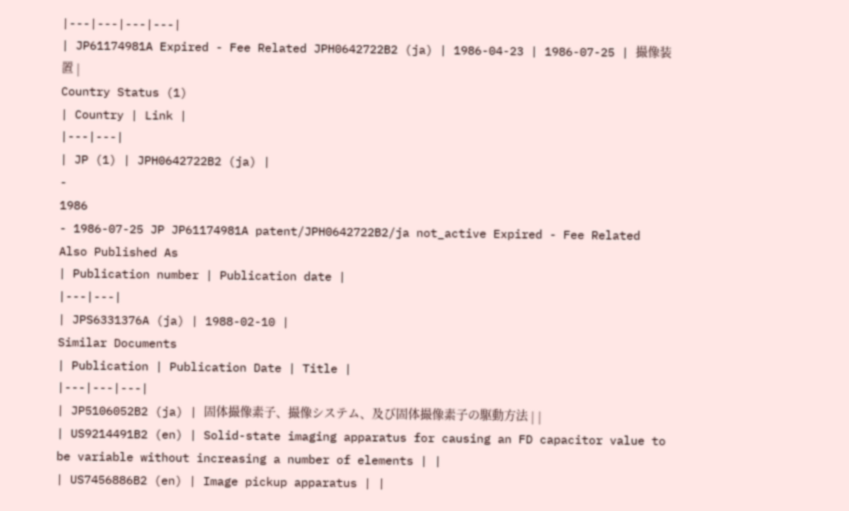|---|---|---|---|
| JP61174981A Expired - Fee Related JPH0642722B2 (ja) | 1986-04-23 | 1986-07-25 | 撮像装置 |
Country Status (1)
| Country | Link |
|---|---|
| JP (1) | JPH0642722B2 (ja) |
-
1986
- 1986-07-25 JP JP61174981A patent/JPH0642722B2/ja not_active Expired - Fee Related
Also Published As
| Publication number | Publication date |
|---|---|
| JPS6331376A (ja) | 1988-02-10 |
Similar Documents
| Publication | Publication Date | Title |
|---|---|---|
| JP5106052B2 (ja) | 固体撮像素子、撮像システム、及び固体撮像素子の駆動方法 | |
| US9214491B2 (en) | Solid-state imaging apparatus for causing an FD capacitor value to be variable without increasing a number of elements | |
| US7456886B2 (en) | Image pickup apparatus | |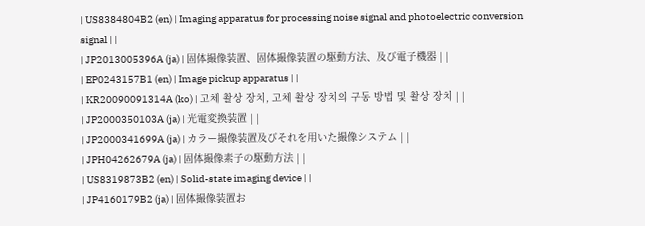| US8384804B2 (en) | Imaging apparatus for processing noise signal and photoelectric conversion signal | |
| JP2013005396A (ja) | 固体撮像装置、固体撮像装置の駆動方法、及び電子機器 | |
| EP0243157B1 (en) | Image pickup apparatus | |
| KR20090091314A (ko) | 고체 촬상 장치, 고체 촬상 장치의 구동 방법 및 촬상 장치 | |
| JP2000350103A (ja) | 光電変換装置 | |
| JP2000341699A (ja) | カラー撮像装置及びそれを用いた撮像システム | |
| JPH04262679A (ja) | 固体撮像素子の駆動方法 | |
| US8319873B2 (en) | Solid-state imaging device | |
| JP4160179B2 (ja) | 固体撮像装置お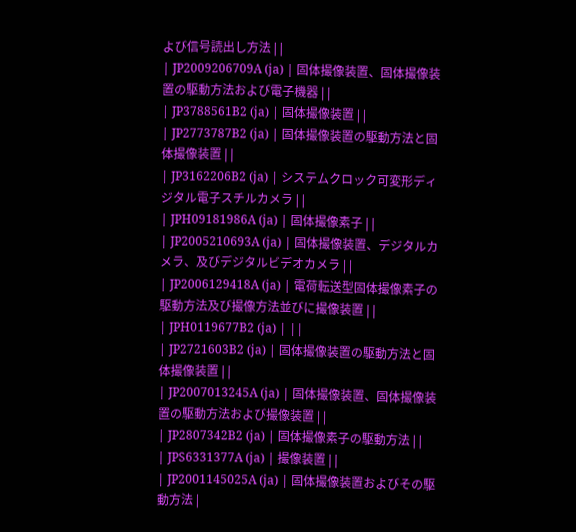よび信号読出し方法 | |
| JP2009206709A (ja) | 固体撮像装置、固体撮像装置の駆動方法および電子機器 | |
| JP3788561B2 (ja) | 固体撮像装置 | |
| JP2773787B2 (ja) | 固体撮像装置の駆動方法と固体撮像装置 | |
| JP3162206B2 (ja) | システムクロック可変形ディジタル電子スチルカメラ | |
| JPH09181986A (ja) | 固体撮像素子 | |
| JP2005210693A (ja) | 固体撮像装置、デジタルカメラ、及びデジタルビデオカメラ | |
| JP2006129418A (ja) | 電荷転送型固体撮像素子の駆動方法及び撮像方法並びに撮像装置 | |
| JPH0119677B2 (ja) | ||
| JP2721603B2 (ja) | 固体撮像装置の駆動方法と固体撮像装置 | |
| JP2007013245A (ja) | 固体撮像装置、固体撮像装置の駆動方法および撮像装置 | |
| JP2807342B2 (ja) | 固体撮像素子の駆動方法 | |
| JPS6331377A (ja) | 撮像装置 | |
| JP2001145025A (ja) | 固体撮像装置およびその駆動方法 |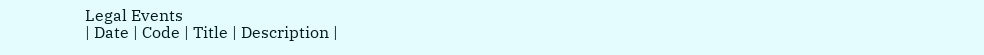Legal Events
| Date | Code | Title | Description |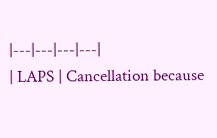|---|---|---|---|
| LAPS | Cancellation because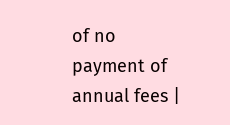of no payment of annual fees |